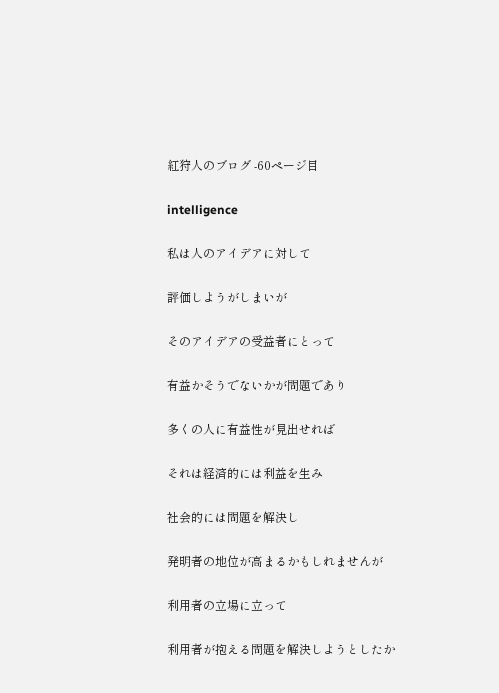紅狩人のブログ -60ページ目

intelligence

私は人のアイデアに対して

評価しようがしまいが

そのアイデアの受益者にとって

有益かそうでないかが問題であり

多くの人に有益性が見出せれば

それは経済的には利益を生み

社会的には問題を解決し

発明者の地位が高まるかもしれませんが

利用者の立場に立って

利用者が抱える問題を解決しようとしたか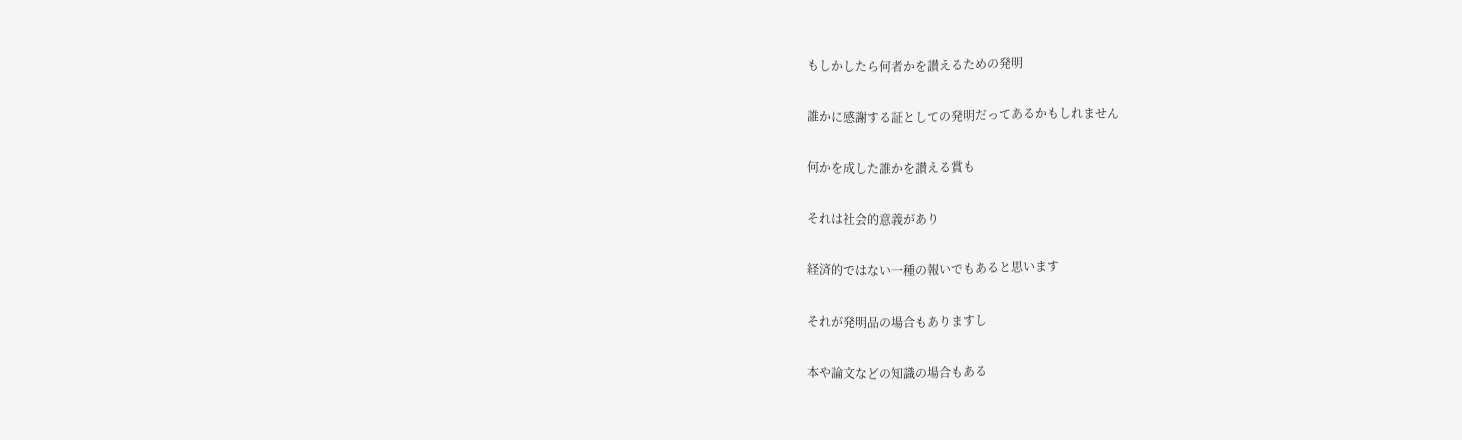もしかしたら何者かを讃えるための発明

誰かに感謝する証としての発明だってあるかもしれません

何かを成した誰かを讃える賞も

それは社会的意義があり

経済的ではない一種の報いでもあると思います

それが発明品の場合もありますし

本や論文などの知識の場合もある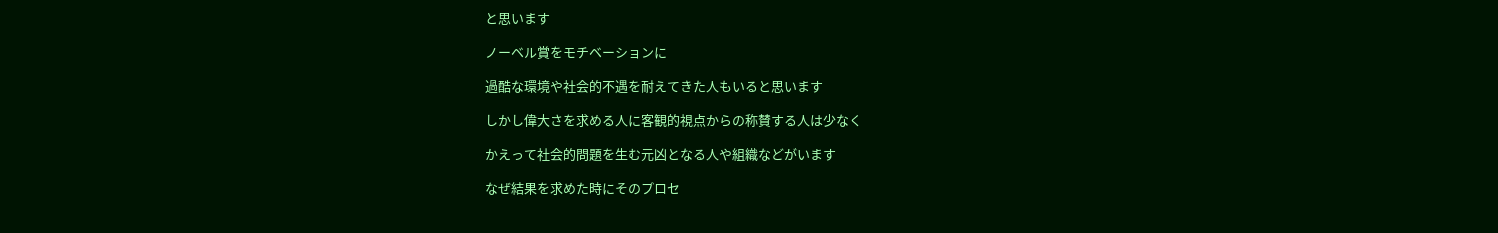と思います

ノーベル賞をモチベーションに

過酷な環境や社会的不遇を耐えてきた人もいると思います

しかし偉大さを求める人に客観的視点からの称賛する人は少なく

かえって社会的問題を生む元凶となる人や組織などがいます

なぜ結果を求めた時にそのプロセ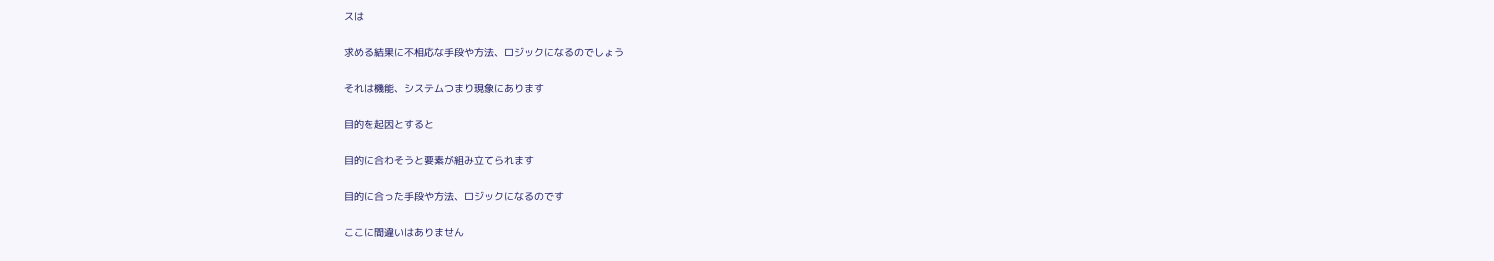スは

求める結果に不相応な手段や方法、ロジックになるのでしょう

それは機能、システムつまり現象にあります

目的を起因とすると

目的に合わそうと要素が組み立てられます

目的に合った手段や方法、ロジックになるのです

ここに間違いはありません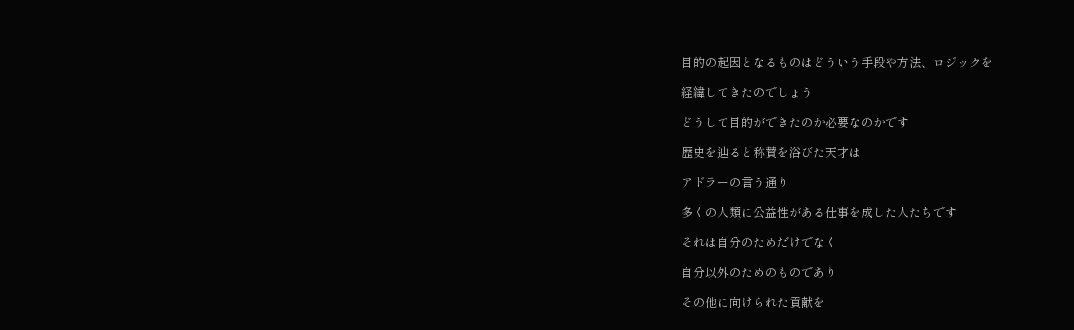目的の起因となるものはどういう手段や方法、ロジックを

経緯してきたのでしょう

どうして目的ができたのか必要なのかです

歴史を辿ると称賛を浴びた天才は

アドラーの言う通り

多くの人類に公益性がある仕事を成した人たちです

それは自分のためだけでなく

自分以外のためのものであり

その他に向けられた貢献を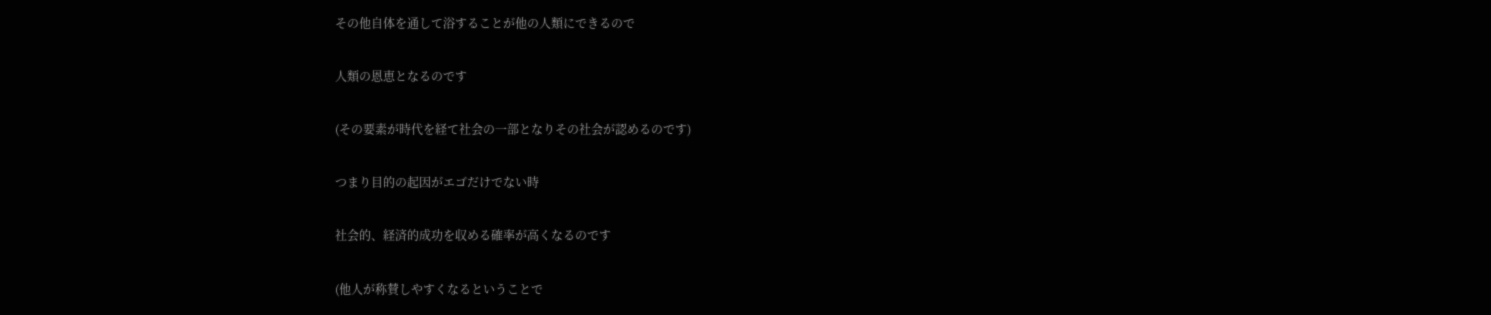その他自体を通して浴することが他の人類にできるので

人類の恩恵となるのです

(その要素が時代を経て社会の一部となりその社会が認めるのです)

つまり目的の起因がエゴだけでない時

社会的、経済的成功を収める確率が高くなるのです

(他人が称賛しやすくなるということで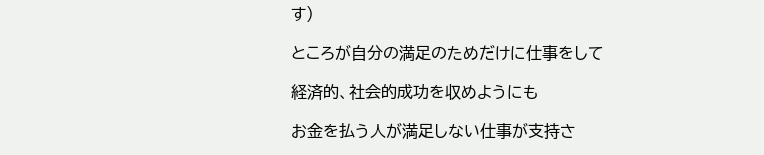す)

ところが自分の満足のためだけに仕事をして

経済的、社会的成功を収めようにも

お金を払う人が満足しない仕事が支持さ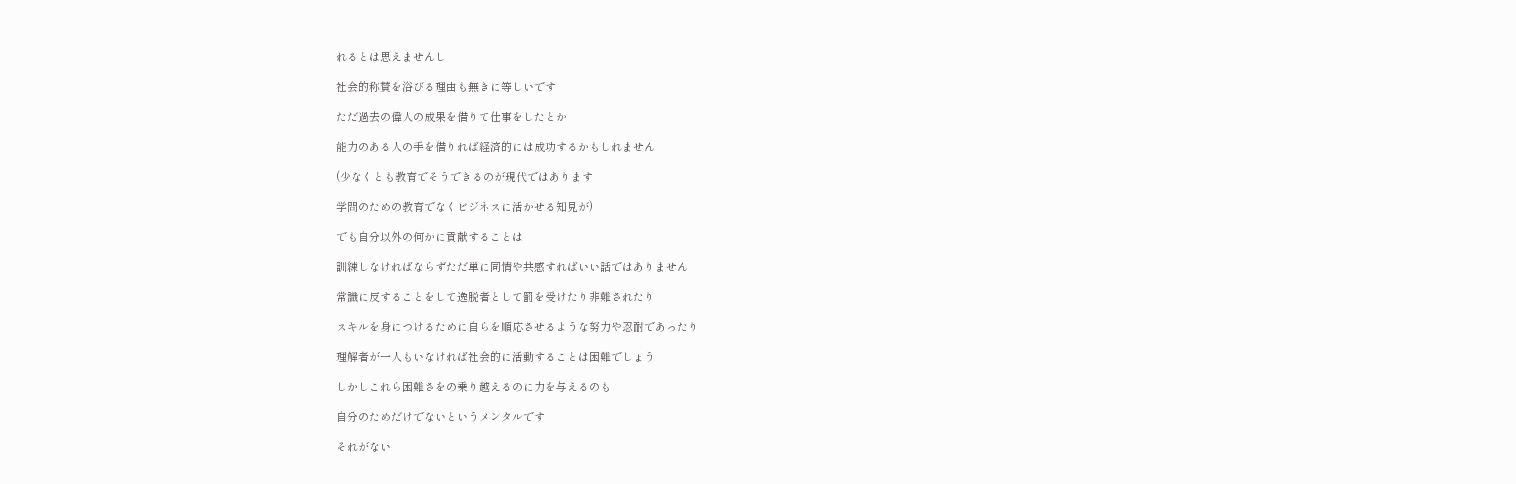れるとは思えませんし

社会的称賛を浴びる理由も無きに等しいです

ただ過去の偉人の成果を借りて仕事をしたとか

能力のある人の手を借りれば経済的には成功するかもしれません

(少なくとも教育でそうできるのが現代ではあります

学問のための教育でなくビジネスに活かせる知見が)

でも自分以外の何かに貢献することは

訓練しなければならずただ単に同情や共感すればいい話ではありません

常識に反することをして逸脱者として罰を受けたり非難されたり

スキルを身につけるために自らを順応させるような努力や忍耐であったり

理解者が一人もいなければ社会的に活動することは困難でしょう

しかしこれら困難さをの乗り越えるのに力を与えるのも

自分のためだけでないというメンタルです

それがない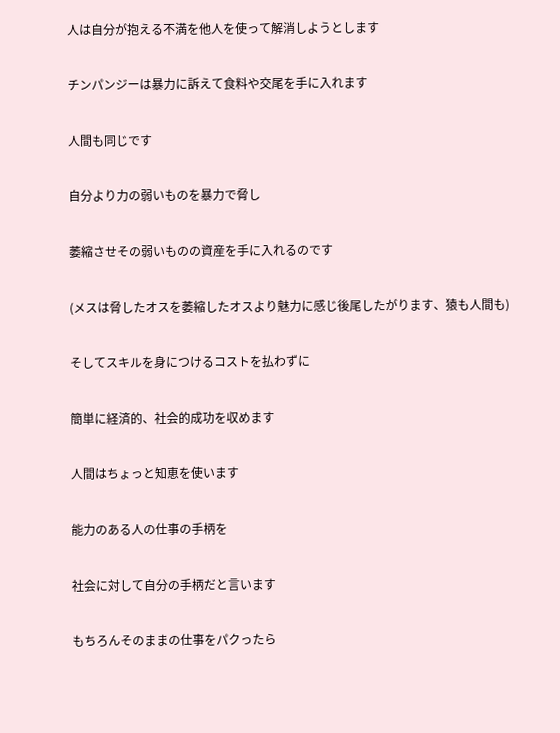人は自分が抱える不満を他人を使って解消しようとします

チンパンジーは暴力に訴えて食料や交尾を手に入れます

人間も同じです

自分より力の弱いものを暴力で脅し

萎縮させその弱いものの資産を手に入れるのです

(メスは脅したオスを萎縮したオスより魅力に感じ後尾したがります、猿も人間も)

そしてスキルを身につけるコストを払わずに

簡単に経済的、社会的成功を収めます

人間はちょっと知恵を使います

能力のある人の仕事の手柄を

社会に対して自分の手柄だと言います

もちろんそのままの仕事をパクったら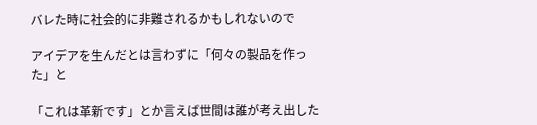バレた時に社会的に非難されるかもしれないので

アイデアを生んだとは言わずに「何々の製品を作った」と

「これは革新です」とか言えば世間は誰が考え出した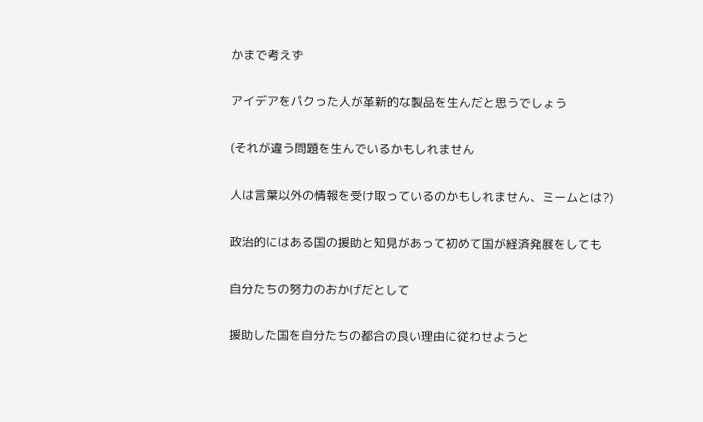かまで考えず

アイデアをパクった人が革新的な製品を生んだと思うでしょう

(それが違う問題を生んでいるかもしれません

人は言葉以外の情報を受け取っているのかもしれません、ミームとは?)

政治的にはある国の援助と知見があって初めて国が経済発展をしても

自分たちの努力のおかげだとして

援助した国を自分たちの都合の良い理由に従わせようと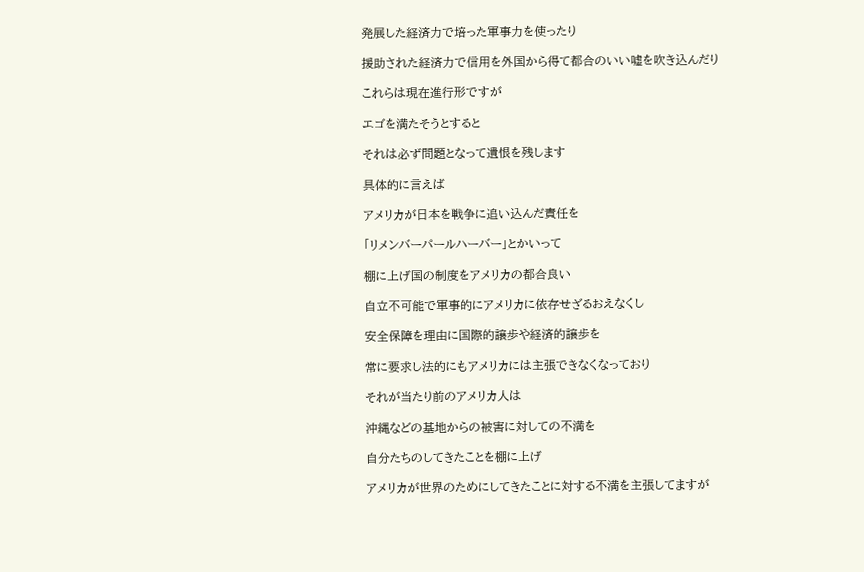発展した経済力で培った軍事力を使ったり

援助された経済力で信用を外国から得て都合のいい嘘を吹き込んだり

これらは現在進行形ですが

エゴを満たそうとすると

それは必ず問題となって遺恨を残します

具体的に言えば

アメリカが日本を戦争に追い込んだ責任を

「リメンバーパールハーバー」とかいって

棚に上げ国の制度をアメリカの都合良い

自立不可能で軍事的にアメリカに依存せざるおえなくし

安全保障を理由に国際的譲歩や経済的譲歩を

常に要求し法的にもアメリカには主張できなくなっており

それが当たり前のアメリカ人は

沖縄などの基地からの被害に対しての不満を

自分たちのしてきたことを棚に上げ

アメリカが世界のためにしてきたことに対する不満を主張してますが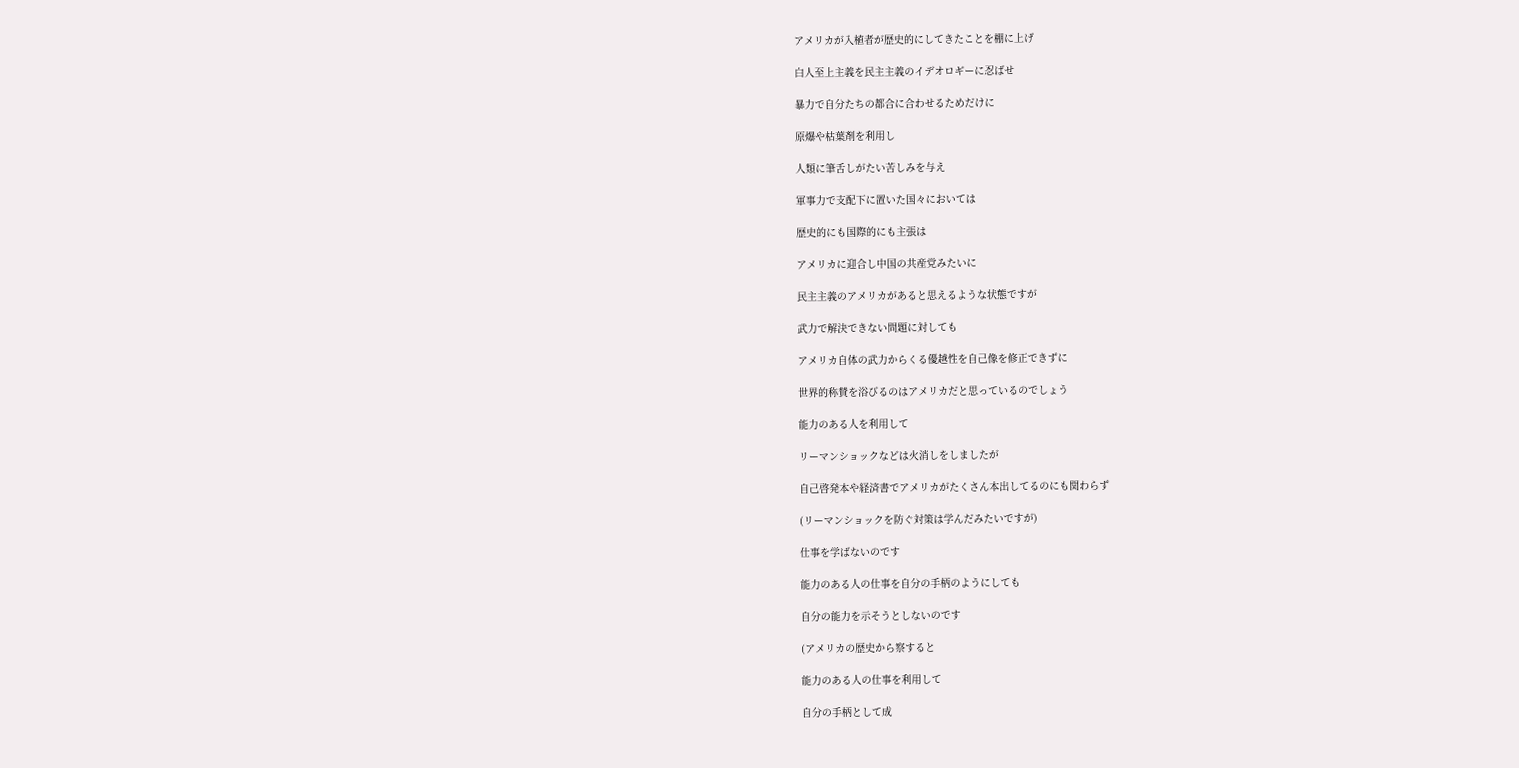アメリカが入植者が歴史的にしてきたことを棚に上げ

白人至上主義を民主主義のイデオロギーに忍ばせ

暴力で自分たちの都合に合わせるためだけに

原爆や枯葉剤を利用し

人類に筆舌しがたい苦しみを与え

軍事力で支配下に置いた国々においては

歴史的にも国際的にも主張は

アメリカに迎合し中国の共産党みたいに

民主主義のアメリカがあると思えるような状態ですが

武力で解決できない問題に対しても

アメリカ自体の武力からくる優越性を自己像を修正できずに

世界的称賛を浴びるのはアメリカだと思っているのでしょう

能力のある人を利用して

リーマンショックなどは火消しをしましたが

自己啓発本や経済書でアメリカがたくさん本出してるのにも関わらず

(リーマンショックを防ぐ対策は学んだみたいですが)

仕事を学ばないのです

能力のある人の仕事を自分の手柄のようにしても

自分の能力を示そうとしないのです

(アメリカの歴史から察すると

能力のある人の仕事を利用して

自分の手柄として成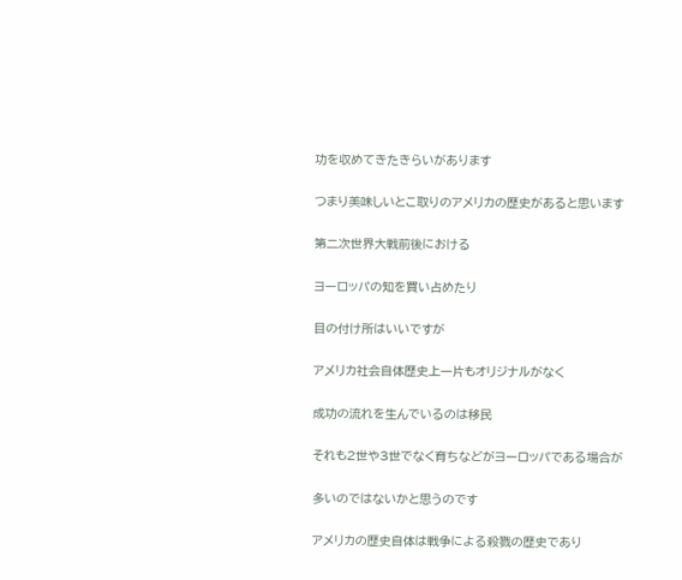功を収めてきたきらいがあります

つまり美味しいとこ取りのアメリカの歴史があると思います

第二次世界大戦前後における

ヨーロッパの知を買い占めたり

目の付け所はいいですが

アメリカ社会自体歴史上一片もオリジナルがなく

成功の流れを生んでいるのは移民

それも2世や3世でなく育ちなどがヨーロッパである場合が

多いのではないかと思うのです

アメリカの歴史自体は戦争による殺戮の歴史であり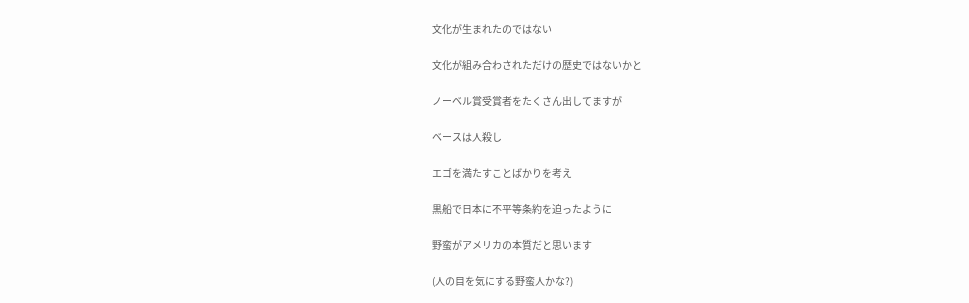文化が生まれたのではない

文化が組み合わされただけの歴史ではないかと

ノーベル賞受賞者をたくさん出してますが

ベースは人殺し

エゴを満たすことばかりを考え

黒船で日本に不平等条約を迫ったように

野蛮がアメリカの本質だと思います

(人の目を気にする野蛮人かな?)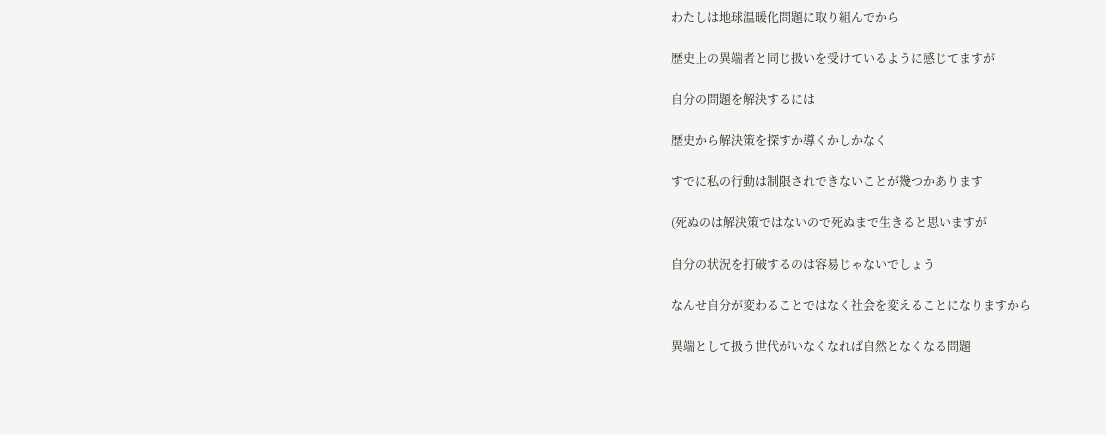わたしは地球温暖化問題に取り組んでから

歴史上の異端者と同じ扱いを受けているように感じてますが

自分の問題を解決するには

歴史から解決策を探すか導くかしかなく

すでに私の行動は制限されできないことが幾つかあります

(死ぬのは解決策ではないので死ぬまで生きると思いますが

自分の状況を打破するのは容易じゃないでしょう

なんせ自分が変わることではなく社会を変えることになりますから

異端として扱う世代がいなくなれば自然となくなる問題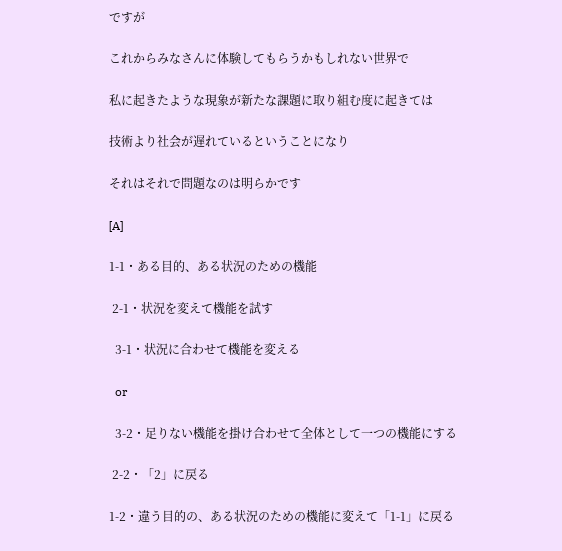ですが

これからみなさんに体験してもらうかもしれない世界で

私に起きたような現象が新たな課題に取り組む度に起きては

技術より社会が遅れているということになり

それはそれで問題なのは明らかです

[A]

1-1・ある目的、ある状況のための機能

 2-1・状況を変えて機能を試す

  3-1・状況に合わせて機能を変える

  or

  3-2・足りない機能を掛け合わせて全体として一つの機能にする

 2-2・「2」に戻る

1-2・違う目的の、ある状況のための機能に変えて「1-1」に戻る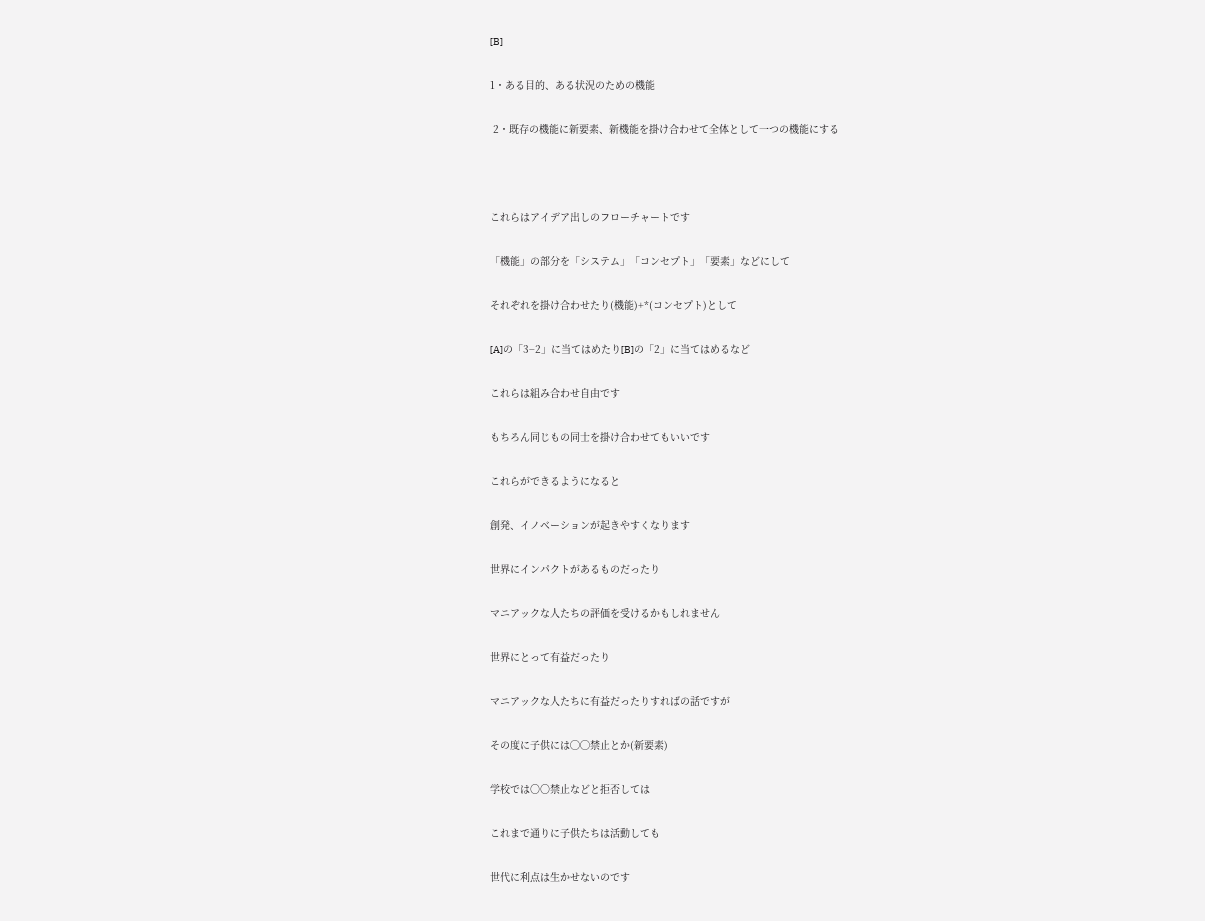[B]

1・ある目的、ある状況のための機能

 2・既存の機能に新要素、新機能を掛け合わせて全体として一つの機能にする



これらはアイデア出しのフローチャートです

「機能」の部分を「システム」「コンセプト」「要素」などにして

それぞれを掛け合わせたり(機能)+*(コンセプト)として

[A]の「3−2」に当てはめたり[B]の「2」に当てはめるなど

これらは組み合わせ自由です

もちろん同じもの同士を掛け合わせてもいいです

これらができるようになると

創発、イノベーションが起きやすくなります

世界にインパクトがあるものだったり

マニアックな人たちの評価を受けるかもしれません

世界にとって有益だったり

マニアックな人たちに有益だったりすればの話ですが

その度に子供には◯◯禁止とか(新要素)

学校では〇〇禁止などと拒否しては

これまで通りに子供たちは活動しても

世代に利点は生かせないのです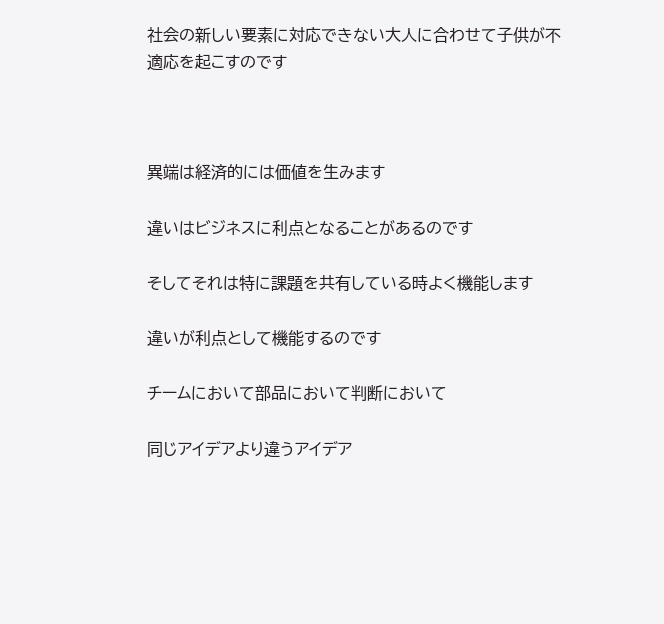社会の新しい要素に対応できない大人に合わせて子供が不適応を起こすのです



異端は経済的には価値を生みます

違いはビジネスに利点となることがあるのです

そしてそれは特に課題を共有している時よく機能します

違いが利点として機能するのです

チームにおいて部品において判断において

同じアイデアより違うアイデア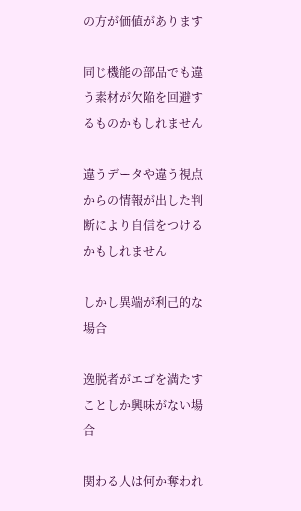の方が価値があります

同じ機能の部品でも違う素材が欠陥を回避するものかもしれません

違うデータや違う視点からの情報が出した判断により自信をつけるかもしれません

しかし異端が利己的な場合

逸脱者がエゴを満たすことしか興味がない場合

関わる人は何か奪われ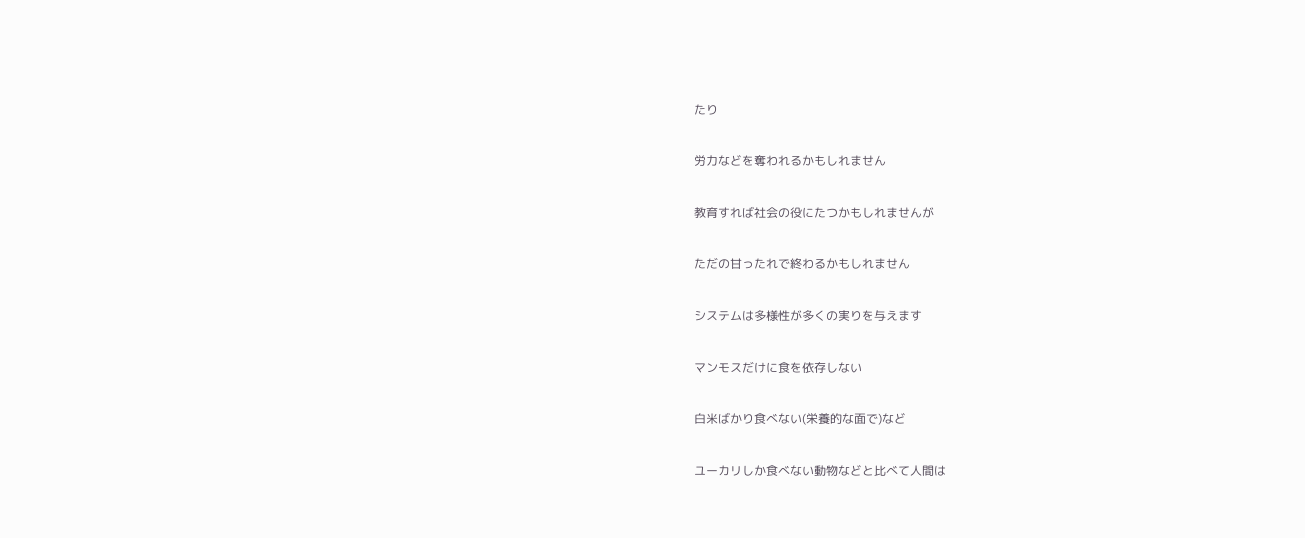たり

労力などを奪われるかもしれません

教育すれば社会の役にたつかもしれませんが

ただの甘ったれで終わるかもしれません

システムは多様性が多くの実りを与えます

マンモスだけに食を依存しない

白米ばかり食べない(栄養的な面で)など

ユーカリしか食べない動物などと比べて人間は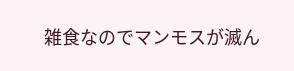雑食なのでマンモスが滅ん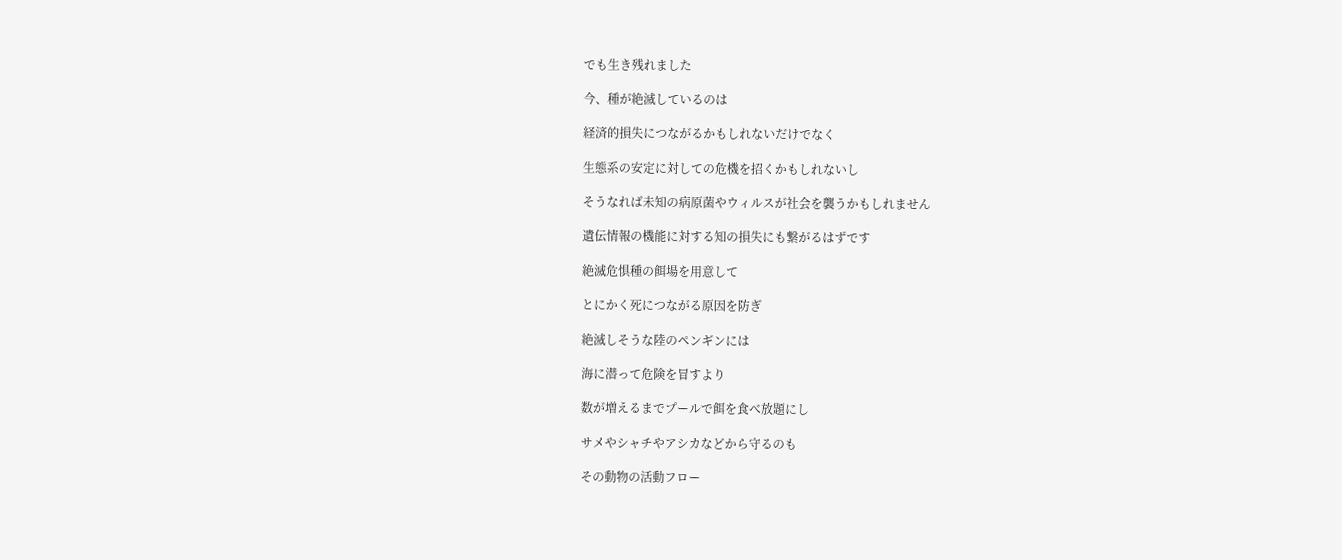でも生き残れました

今、種が絶滅しているのは

経済的損失につながるかもしれないだけでなく

生態系の安定に対しての危機を招くかもしれないし

そうなれば未知の病原菌やウィルスが社会を襲うかもしれません

遺伝情報の機能に対する知の損失にも繋がるはずです

絶滅危惧種の餌場を用意して

とにかく死につながる原因を防ぎ

絶滅しそうな陸のペンギンには

海に潜って危険を冒すより

数が増えるまでプールで餌を食べ放題にし

サメやシャチやアシカなどから守るのも

その動物の活動フロー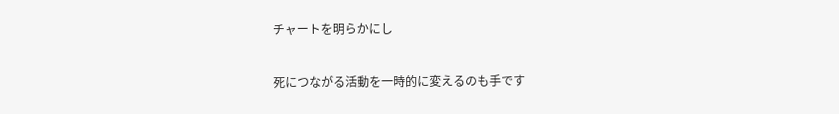チャートを明らかにし

死につながる活動を一時的に変えるのも手です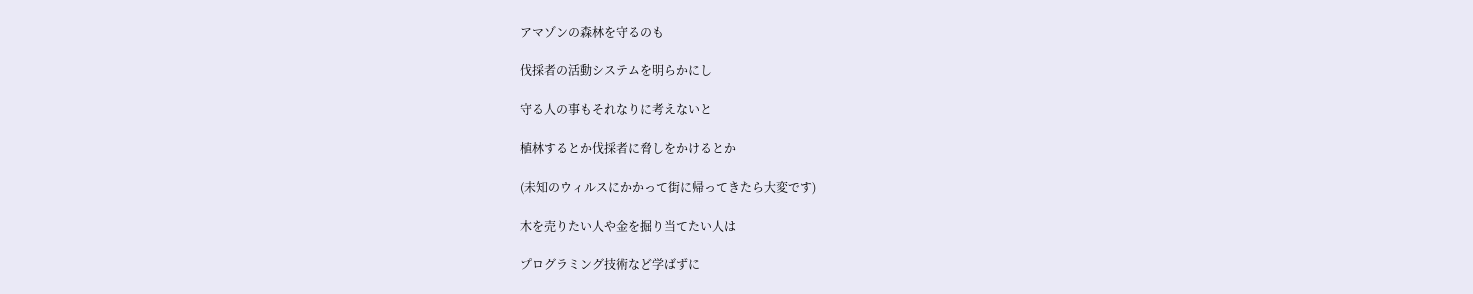アマゾンの森林を守るのも

伐採者の活動システムを明らかにし

守る人の事もそれなりに考えないと

植林するとか伐採者に脅しをかけるとか

(未知のウィルスにかかって街に帰ってきたら大変です)

木を売りたい人や金を掘り当てたい人は

プログラミング技術など学ばずに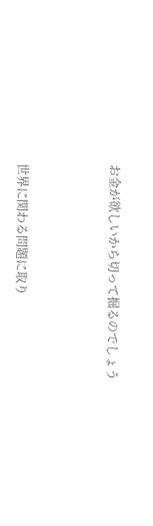お金が欲しいから切って掘るのでしょう



世界に関わる問題に取り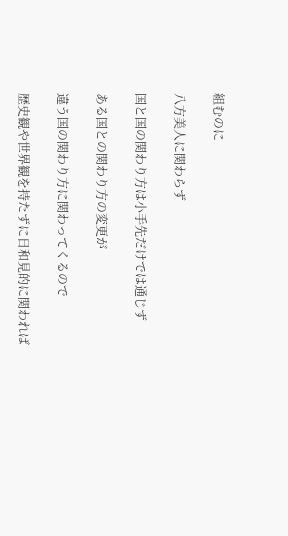組むのに

八方美人に関わらず

国と国の関わり方は小手先だけでは通じず

ある国との関わり方の変更が

違う国の関わり方に関わってくるので

歴史観や世界観を持たずに日和見的に関われば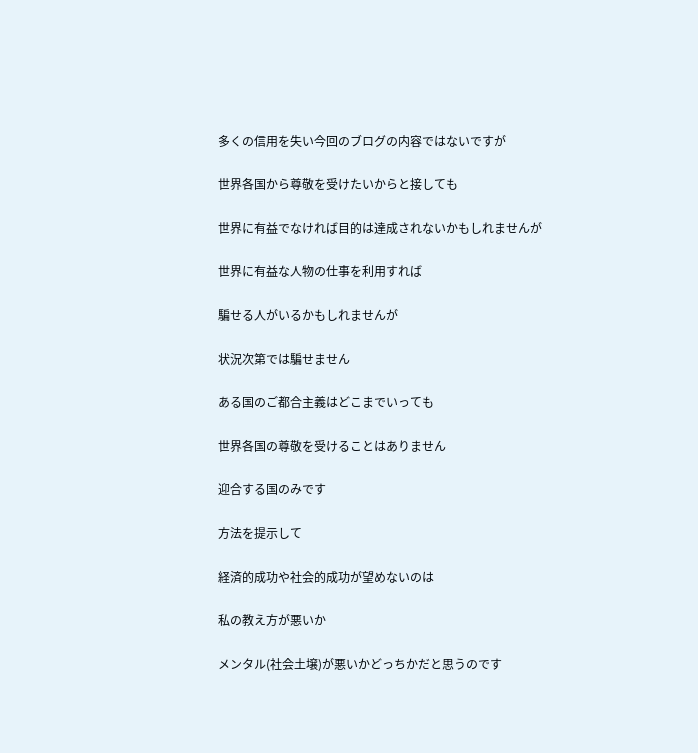多くの信用を失い今回のブログの内容ではないですが

世界各国から尊敬を受けたいからと接しても

世界に有益でなければ目的は達成されないかもしれませんが

世界に有益な人物の仕事を利用すれば

騙せる人がいるかもしれませんが

状況次第では騙せません

ある国のご都合主義はどこまでいっても

世界各国の尊敬を受けることはありません

迎合する国のみです

方法を提示して

経済的成功や社会的成功が望めないのは

私の教え方が悪いか

メンタル(社会土壌)が悪いかどっちかだと思うのです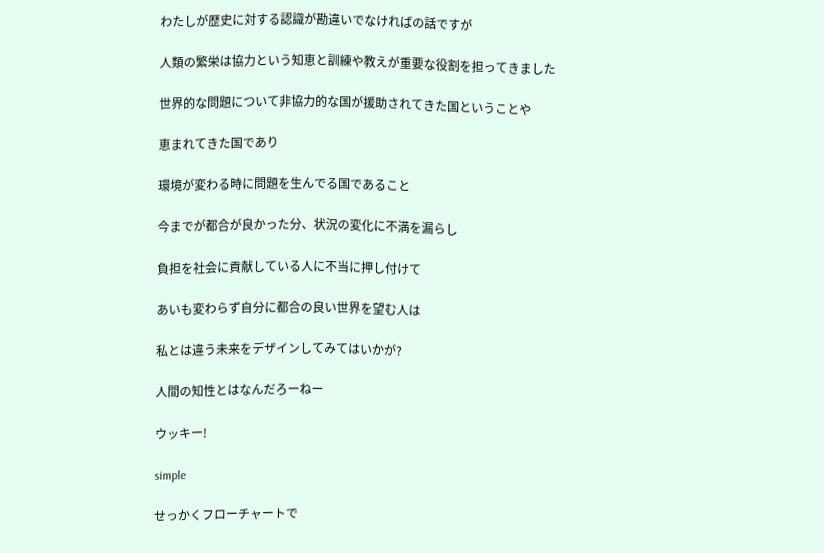わたしが歴史に対する認識が勘違いでなければの話ですが

人類の繁栄は協力という知恵と訓練や教えが重要な役割を担ってきました

世界的な問題について非協力的な国が援助されてきた国ということや

恵まれてきた国であり

環境が変わる時に問題を生んでる国であること

今までが都合が良かった分、状況の変化に不満を漏らし

負担を社会に貢献している人に不当に押し付けて

あいも変わらず自分に都合の良い世界を望む人は

私とは違う未来をデザインしてみてはいかが?

人間の知性とはなんだろーねー

ウッキー!

simple

せっかくフローチャートで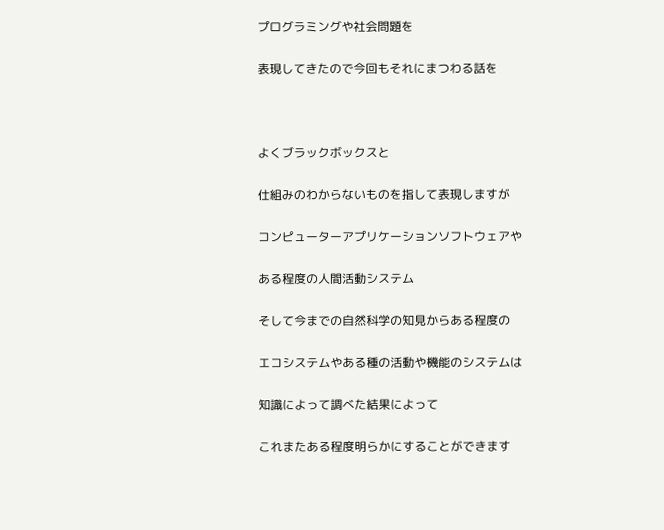プログラミングや社会問題を

表現してきたので今回もそれにまつわる話を



よくブラックボックスと

仕組みのわからないものを指して表現しますが

コンピューターアプリケーションソフトウェアや

ある程度の人間活動システム

そして今までの自然科学の知見からある程度の

エコシステムやある種の活動や機能のシステムは

知識によって調べた結果によって

これまたある程度明らかにすることができます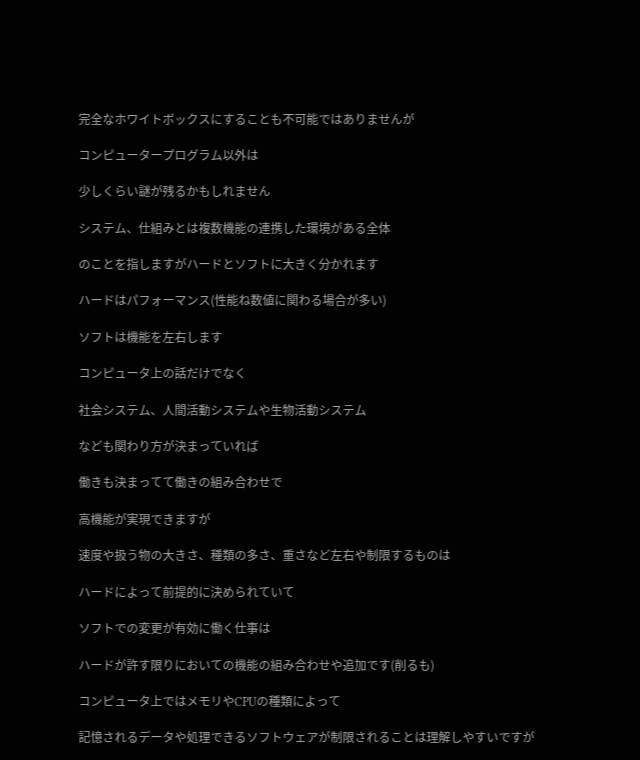完全なホワイトボックスにすることも不可能ではありませんが

コンピュータープログラム以外は

少しくらい謎が残るかもしれません

システム、仕組みとは複数機能の連携した環境がある全体

のことを指しますがハードとソフトに大きく分かれます

ハードはパフォーマンス(性能ね数値に関わる場合が多い)

ソフトは機能を左右します

コンピュータ上の話だけでなく

社会システム、人間活動システムや生物活動システム

なども関わり方が決まっていれば

働きも決まってて働きの組み合わせで

高機能が実現できますが

速度や扱う物の大きさ、種類の多さ、重さなど左右や制限するものは

ハードによって前提的に決められていて

ソフトでの変更が有効に働く仕事は

ハードが許す限りにおいての機能の組み合わせや追加です(削るも)

コンピュータ上ではメモリやCPUの種類によって

記憶されるデータや処理できるソフトウェアが制限されることは理解しやすいですが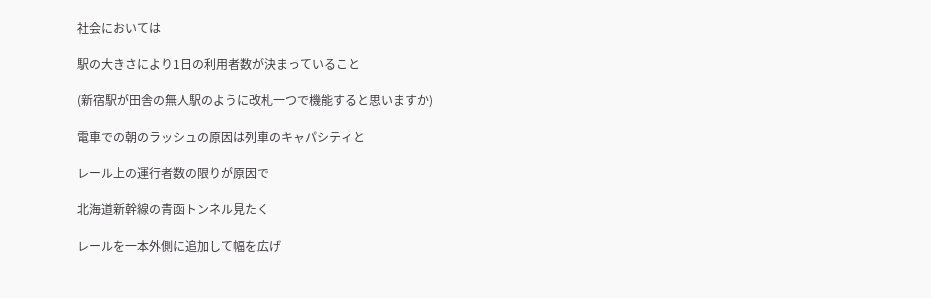社会においては

駅の大きさにより1日の利用者数が決まっていること

(新宿駅が田舎の無人駅のように改札一つで機能すると思いますか)

電車での朝のラッシュの原因は列車のキャパシティと

レール上の運行者数の限りが原因で

北海道新幹線の青函トンネル見たく

レールを一本外側に追加して幅を広げ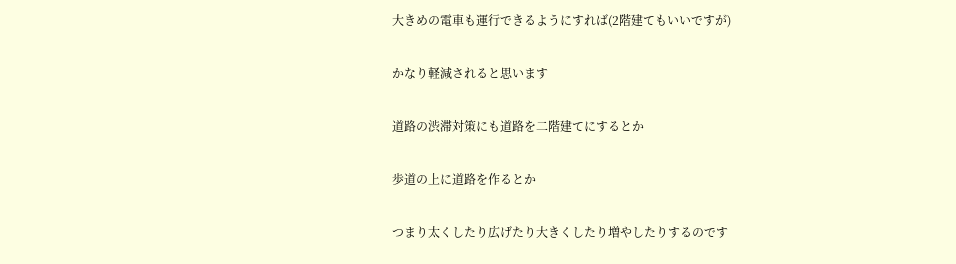大きめの電車も運行できるようにすれば(2階建てもいいですが)

かなり軽減されると思います

道路の渋滞対策にも道路を二階建てにするとか

歩道の上に道路を作るとか

つまり太くしたり広げたり大きくしたり増やしたりするのです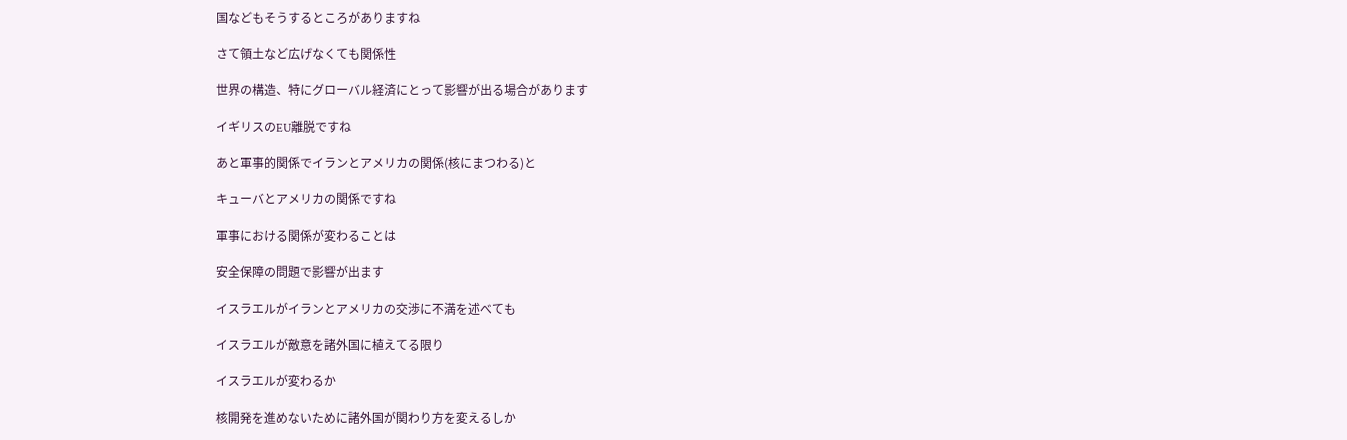国などもそうするところがありますね

さて領土など広げなくても関係性

世界の構造、特にグローバル経済にとって影響が出る場合があります

イギリスのEU離脱ですね

あと軍事的関係でイランとアメリカの関係(核にまつわる)と

キューバとアメリカの関係ですね

軍事における関係が変わることは

安全保障の問題で影響が出ます

イスラエルがイランとアメリカの交渉に不満を述べても

イスラエルが敵意を諸外国に植えてる限り

イスラエルが変わるか

核開発を進めないために諸外国が関わり方を変えるしか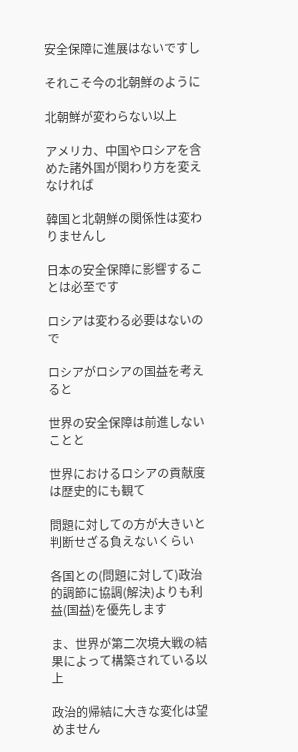安全保障に進展はないですし

それこそ今の北朝鮮のように

北朝鮮が変わらない以上

アメリカ、中国やロシアを含めた諸外国が関わり方を変えなければ

韓国と北朝鮮の関係性は変わりませんし

日本の安全保障に影響することは必至です

ロシアは変わる必要はないので

ロシアがロシアの国益を考えると

世界の安全保障は前進しないことと

世界におけるロシアの貢献度は歴史的にも観て

問題に対しての方が大きいと判断せざる負えないくらい

各国との(問題に対して)政治的調節に協調(解決)よりも利益(国益)を優先します

ま、世界が第二次境大戦の結果によって構築されている以上

政治的帰結に大きな変化は望めません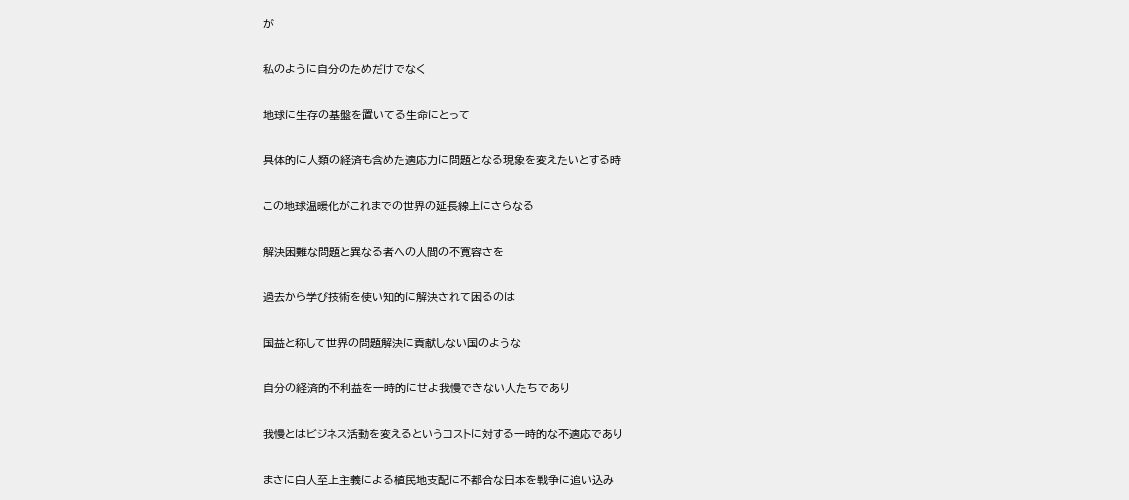が

私のように自分のためだけでなく

地球に生存の基盤を置いてる生命にとって

具体的に人類の経済も含めた適応力に問題となる現象を変えたいとする時

この地球温暖化がこれまでの世界の延長線上にさらなる

解決困難な問題と異なる者への人間の不寛容さを

過去から学び技術を使い知的に解決されて困るのは

国益と称して世界の問題解決に貢献しない国のような

自分の経済的不利益を一時的にせよ我慢できない人たちであり

我慢とはビジネス活動を変えるというコストに対する一時的な不適応であり

まさに白人至上主義による植民地支配に不都合な日本を戦争に追い込み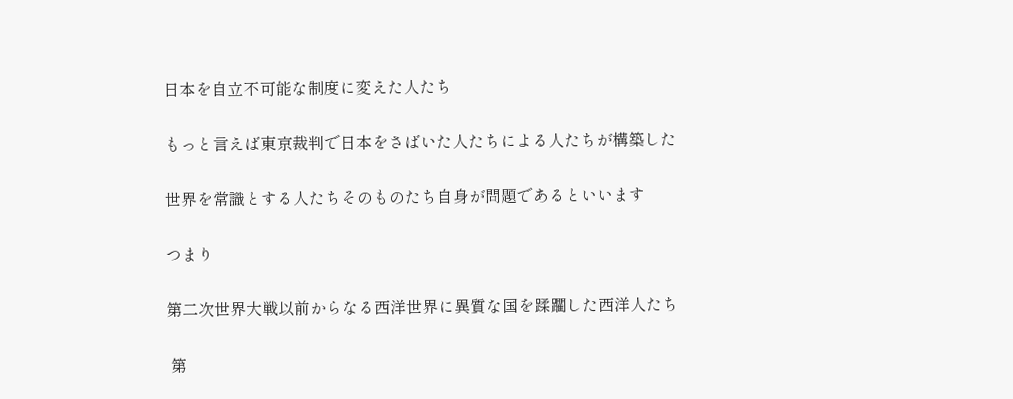日本を自立不可能な制度に変えた人たち

もっと言えば東京裁判で日本をさばいた人たちによる人たちが構築した

世界を常識とする人たちそのものたち自身が問題であるといいます

つまり

第二次世界大戦以前からなる西洋世界に異質な国を蹂躙した西洋人たち

 第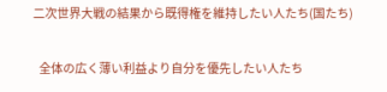二次世界大戦の結果から既得権を維持したい人たち(国たち)

  全体の広く薄い利益より自分を優先したい人たち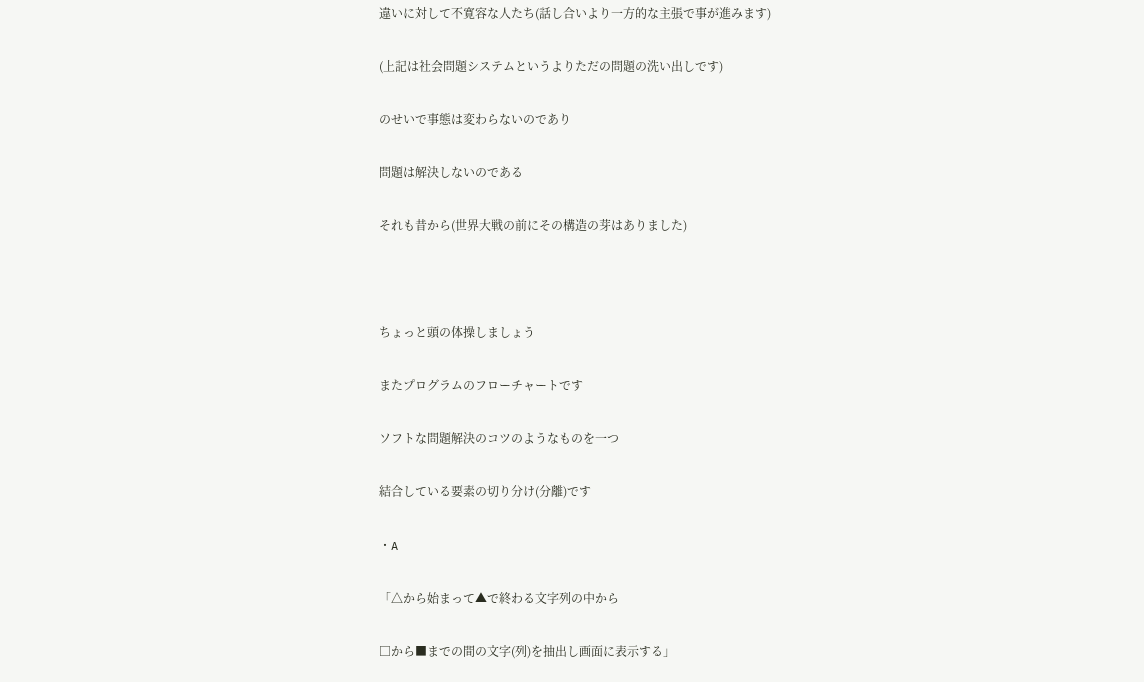違いに対して不寛容な人たち(話し合いより一方的な主張で事が進みます)

(上記は社会問題システムというよりただの問題の洗い出しです)

のせいで事態は変わらないのであり

問題は解決しないのである

それも昔から(世界大戦の前にその構造の芽はありました)



ちょっと頭の体操しましょう

またプログラムのフローチャートです

ソフトな問題解決のコツのようなものを一つ

結合している要素の切り分け(分離)です

・A

「△から始まって▲で終わる文字列の中から

□から■までの間の文字(列)を抽出し画面に表示する」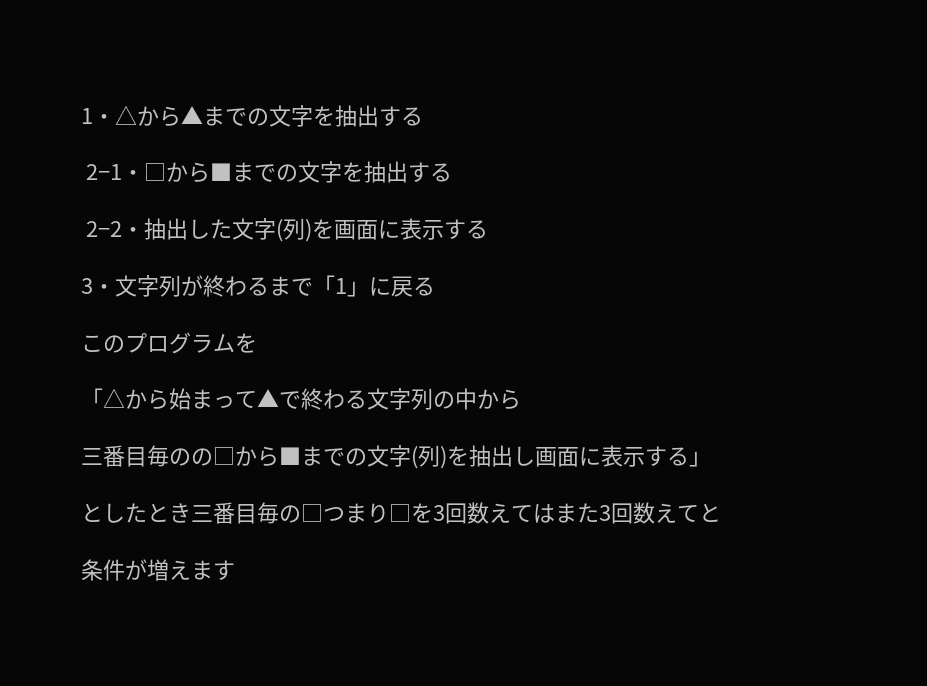1・△から▲までの文字を抽出する

 2−1・□から■までの文字を抽出する

 2−2・抽出した文字(列)を画面に表示する

3・文字列が終わるまで「1」に戻る

このプログラムを

「△から始まって▲で終わる文字列の中から

三番目毎のの□から■までの文字(列)を抽出し画面に表示する」

としたとき三番目毎の□つまり□を3回数えてはまた3回数えてと

条件が増えます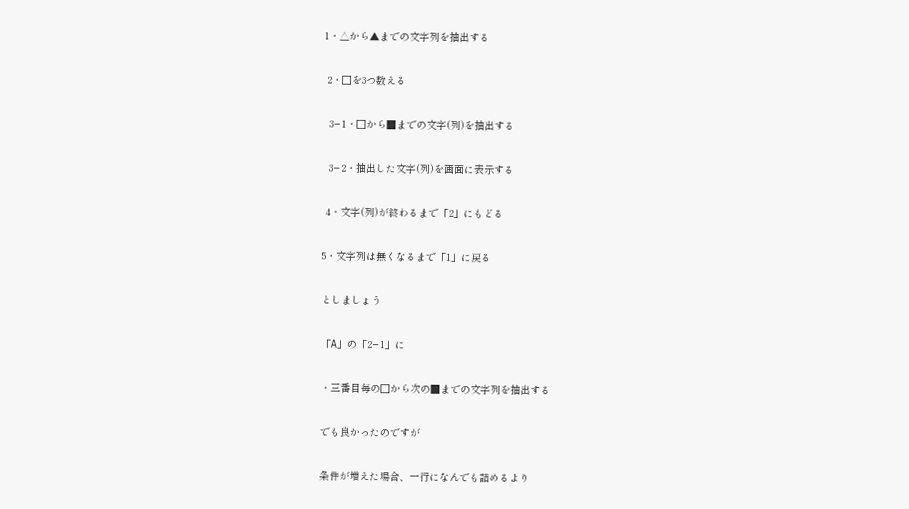1・△から▲までの文字列を抽出する

 2・□を3つ数える

  3−1・□から■までの文字(列)を抽出する

  3−2・抽出した文字(列)を画面に表示する

 4・文字(列)が終わるまで「2」にもどる

5・文字列は無くなるまで「1」に戻る

としましょう

「A」の「2−1」に

・三番目毎の□から次の■までの文字列を抽出する

でも良かったのですが

条件が増えた場合、一行になんでも詰めるより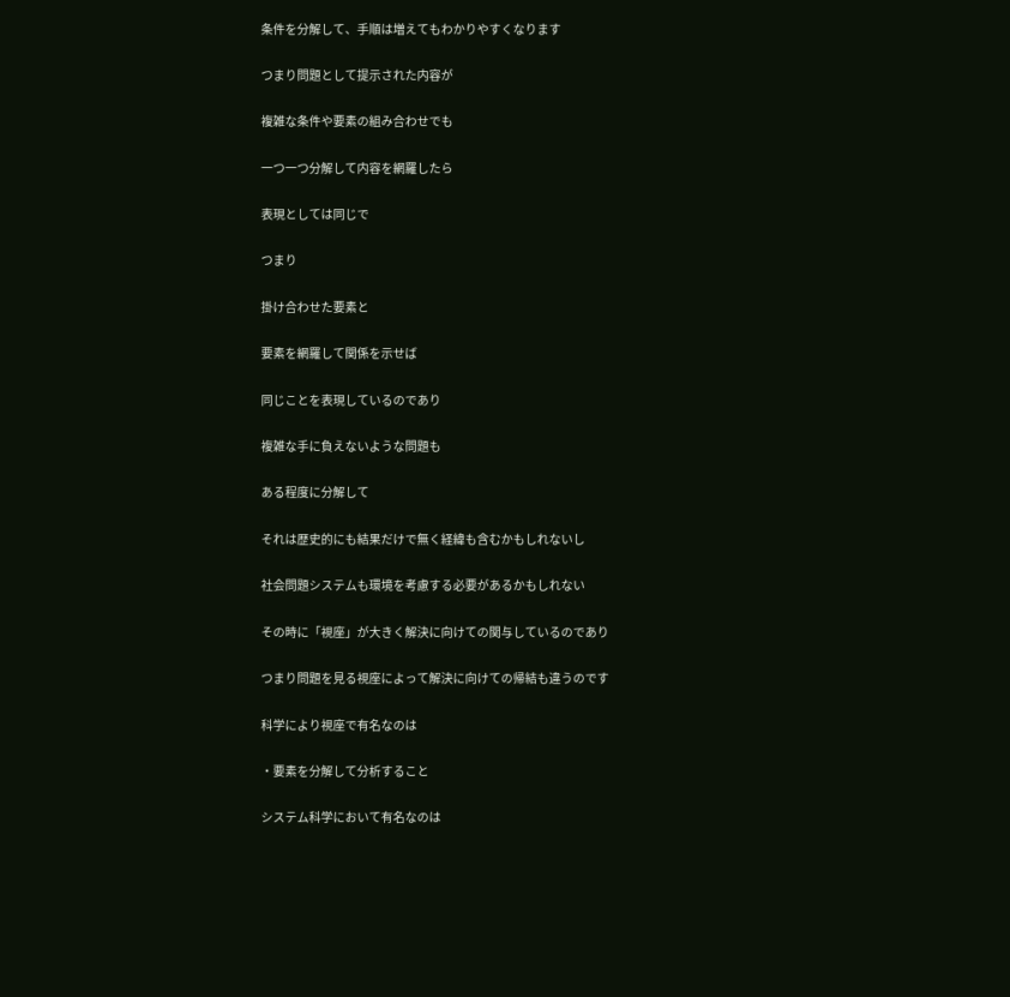条件を分解して、手順は増えてもわかりやすくなります

つまり問題として提示された内容が

複雑な条件や要素の組み合わせでも

一つ一つ分解して内容を網羅したら

表現としては同じで

つまり

掛け合わせた要素と

要素を網羅して関係を示せば

同じことを表現しているのであり

複雑な手に負えないような問題も

ある程度に分解して

それは歴史的にも結果だけで無く経緯も含むかもしれないし

社会問題システムも環境を考慮する必要があるかもしれない

その時に「視座」が大きく解決に向けての関与しているのであり

つまり問題を見る視座によって解決に向けての帰結も違うのです

科学により視座で有名なのは

・要素を分解して分析すること

システム科学において有名なのは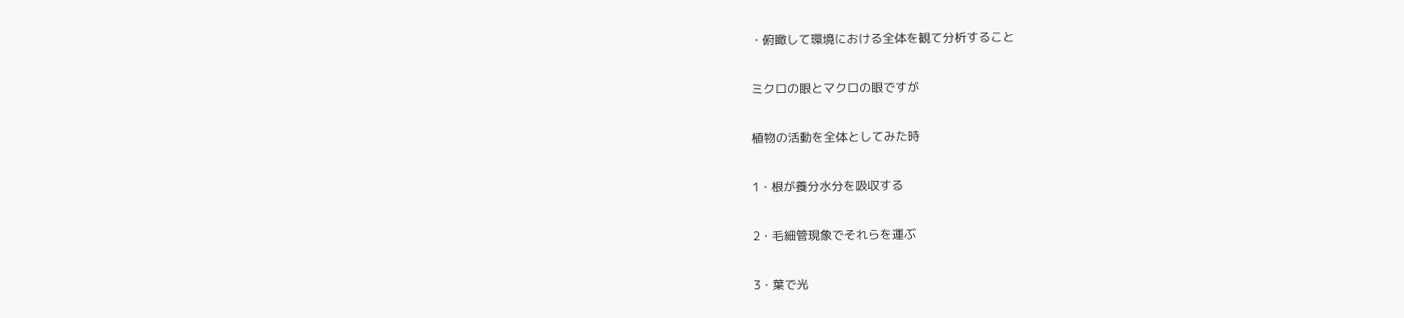・俯瞰して環境における全体を観て分析すること

ミクロの眼とマクロの眼ですが

植物の活動を全体としてみた時

1・根が養分水分を吸収する

2・毛細管現象でそれらを運ぶ

3・葉で光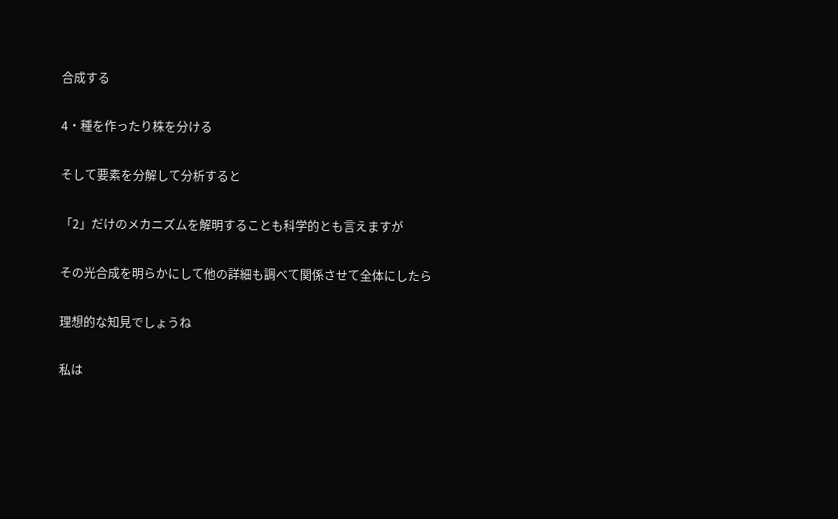合成する

4・種を作ったり株を分ける

そして要素を分解して分析すると

「2」だけのメカニズムを解明することも科学的とも言えますが

その光合成を明らかにして他の詳細も調べて関係させて全体にしたら

理想的な知見でしょうね

私は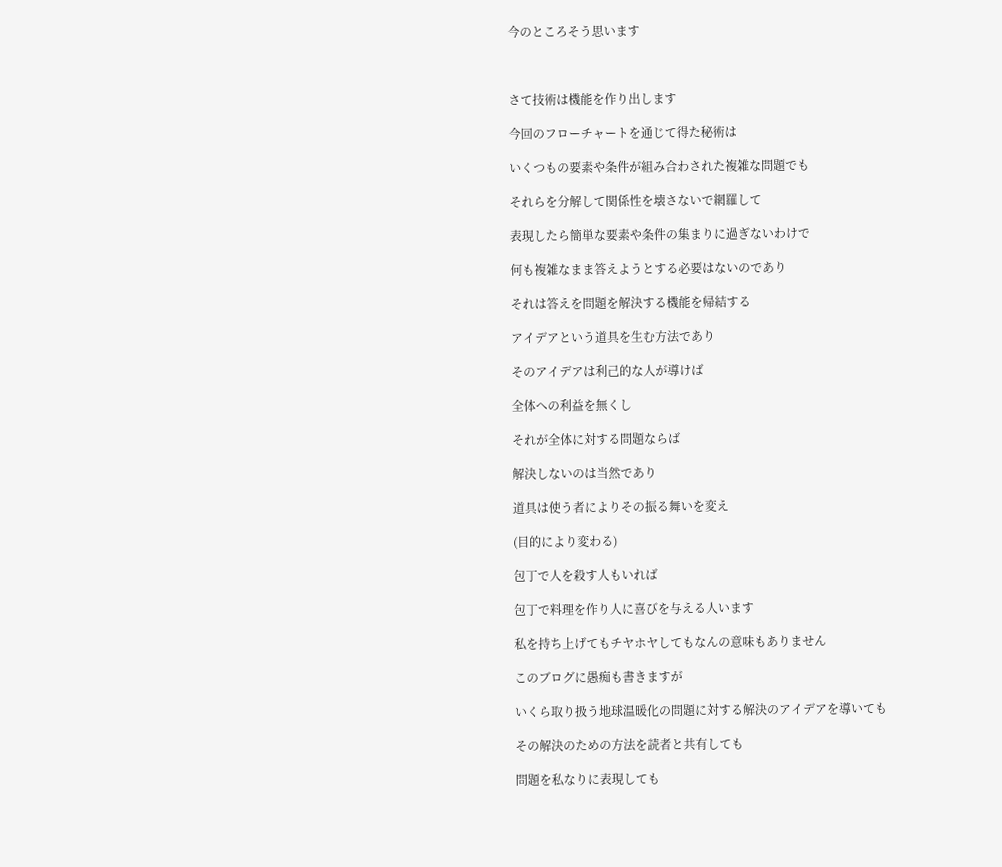今のところそう思います



さて技術は機能を作り出します

今回のフローチャートを通じて得た秘術は

いくつもの要素や条件が組み合わされた複雑な問題でも

それらを分解して関係性を壊さないで網羅して

表現したら簡単な要素や条件の集まりに過ぎないわけで

何も複雑なまま答えようとする必要はないのであり

それは答えを問題を解決する機能を帰結する

アイデアという道具を生む方法であり

そのアイデアは利己的な人が導けば

全体への利益を無くし

それが全体に対する問題ならば

解決しないのは当然であり

道具は使う者によりその振る舞いを変え

(目的により変わる)

包丁で人を殺す人もいれば

包丁で料理を作り人に喜びを与える人います

私を持ち上げてもチヤホヤしてもなんの意味もありません

このブログに愚痴も書きますが

いくら取り扱う地球温暖化の問題に対する解決のアイデアを導いても

その解決のための方法を読者と共有しても

問題を私なりに表現しても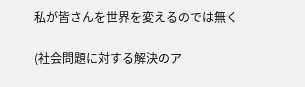私が皆さんを世界を変えるのでは無く

(社会問題に対する解決のア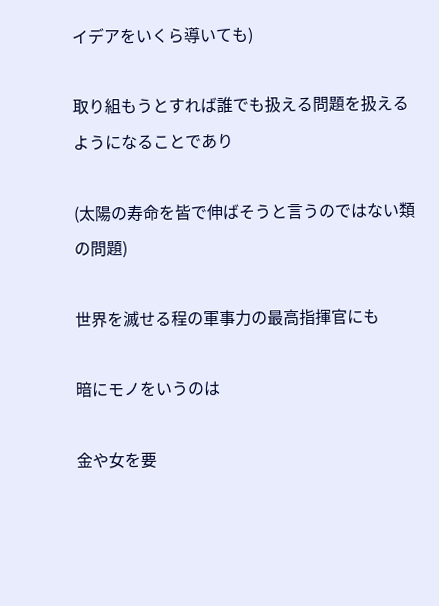イデアをいくら導いても)

取り組もうとすれば誰でも扱える問題を扱えるようになることであり

(太陽の寿命を皆で伸ばそうと言うのではない類の問題)

世界を滅せる程の軍事力の最高指揮官にも

暗にモノをいうのは

金や女を要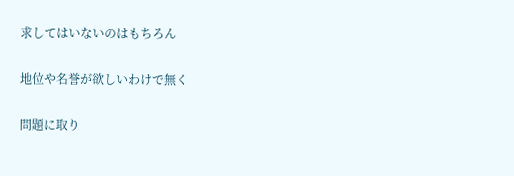求してはいないのはもちろん

地位や名誉が欲しいわけで無く

問題に取り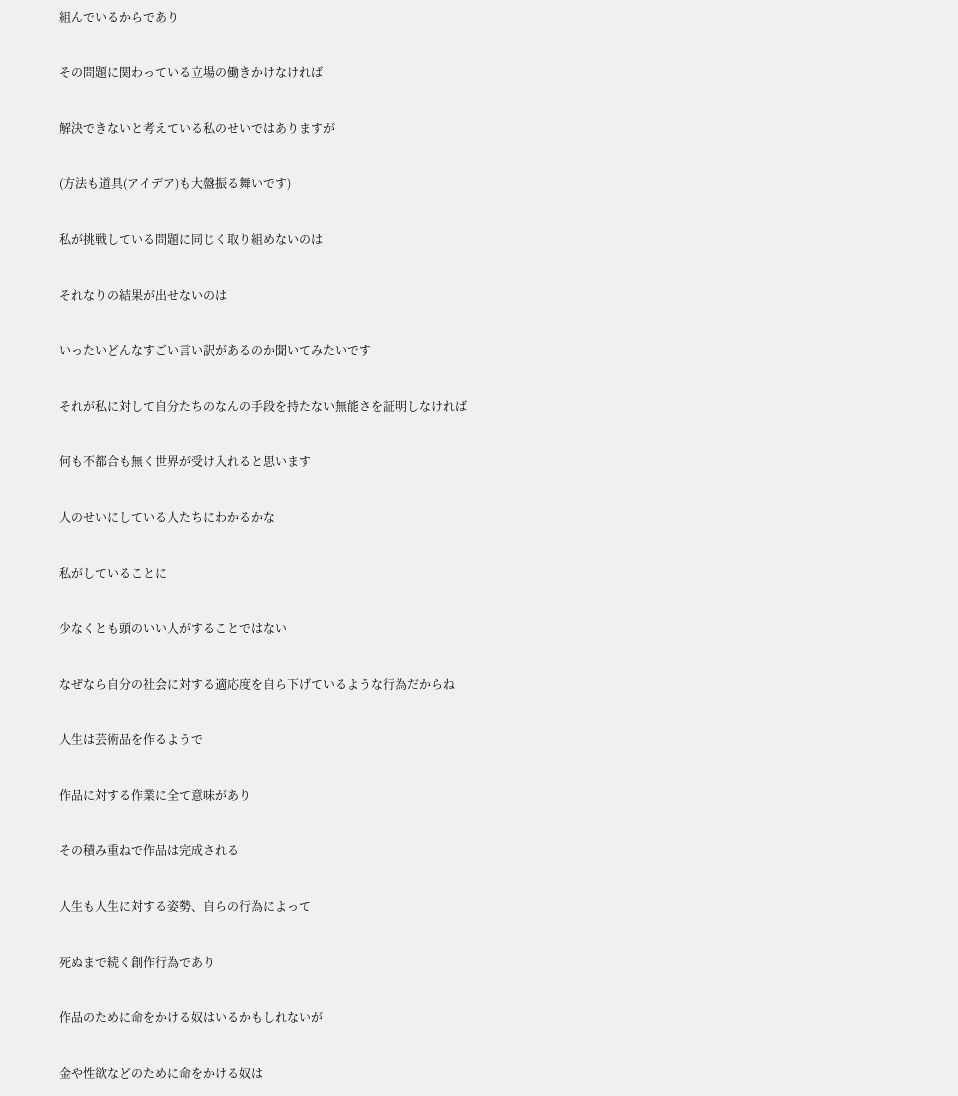組んでいるからであり

その問題に関わっている立場の働きかけなければ

解決できないと考えている私のせいではありますが

(方法も道具(アイデア)も大盤振る舞いです)

私が挑戦している問題に同じく取り組めないのは

それなりの結果が出せないのは

いったいどんなすごい言い訳があるのか聞いてみたいです

それが私に対して自分たちのなんの手段を持たない無能さを証明しなければ

何も不都合も無く世界が受け入れると思います

人のせいにしている人たちにわかるかな

私がしていることに

少なくとも頭のいい人がすることではない

なぜなら自分の社会に対する適応度を自ら下げているような行為だからね

人生は芸術品を作るようで

作品に対する作業に全て意味があり

その積み重ねで作品は完成される

人生も人生に対する姿勢、自らの行為によって

死ぬまで続く創作行為であり

作品のために命をかける奴はいるかもしれないが

金や性欲などのために命をかける奴は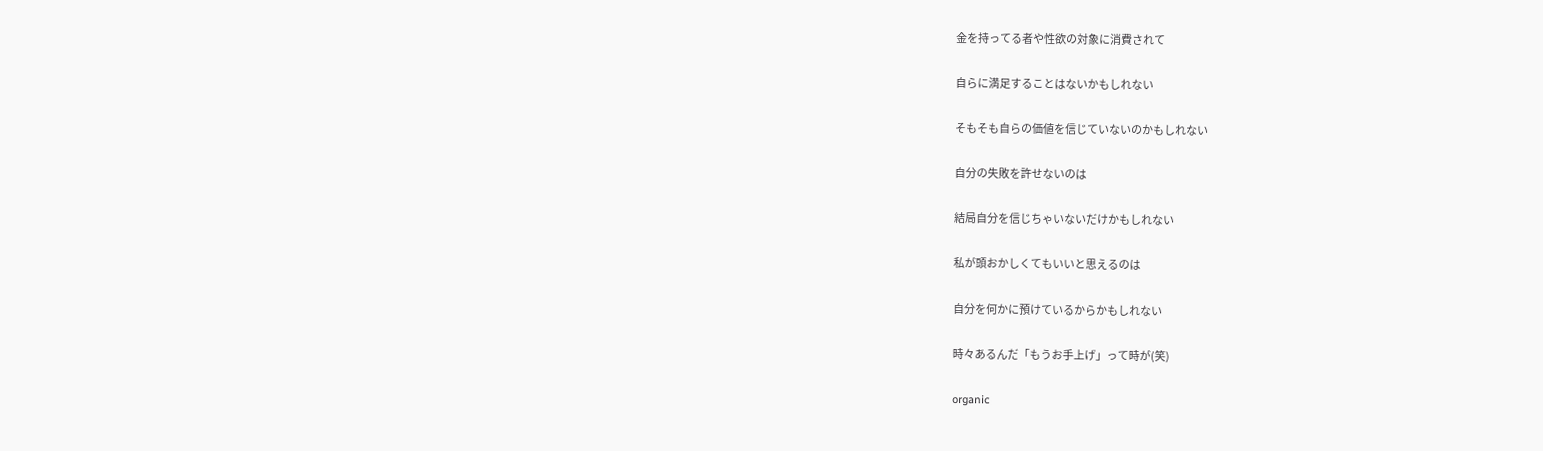金を持ってる者や性欲の対象に消費されて

自らに満足することはないかもしれない

そもそも自らの価値を信じていないのかもしれない

自分の失敗を許せないのは

結局自分を信じちゃいないだけかもしれない

私が頭おかしくてもいいと思えるのは

自分を何かに預けているからかもしれない

時々あるんだ「もうお手上げ」って時が(笑)

organic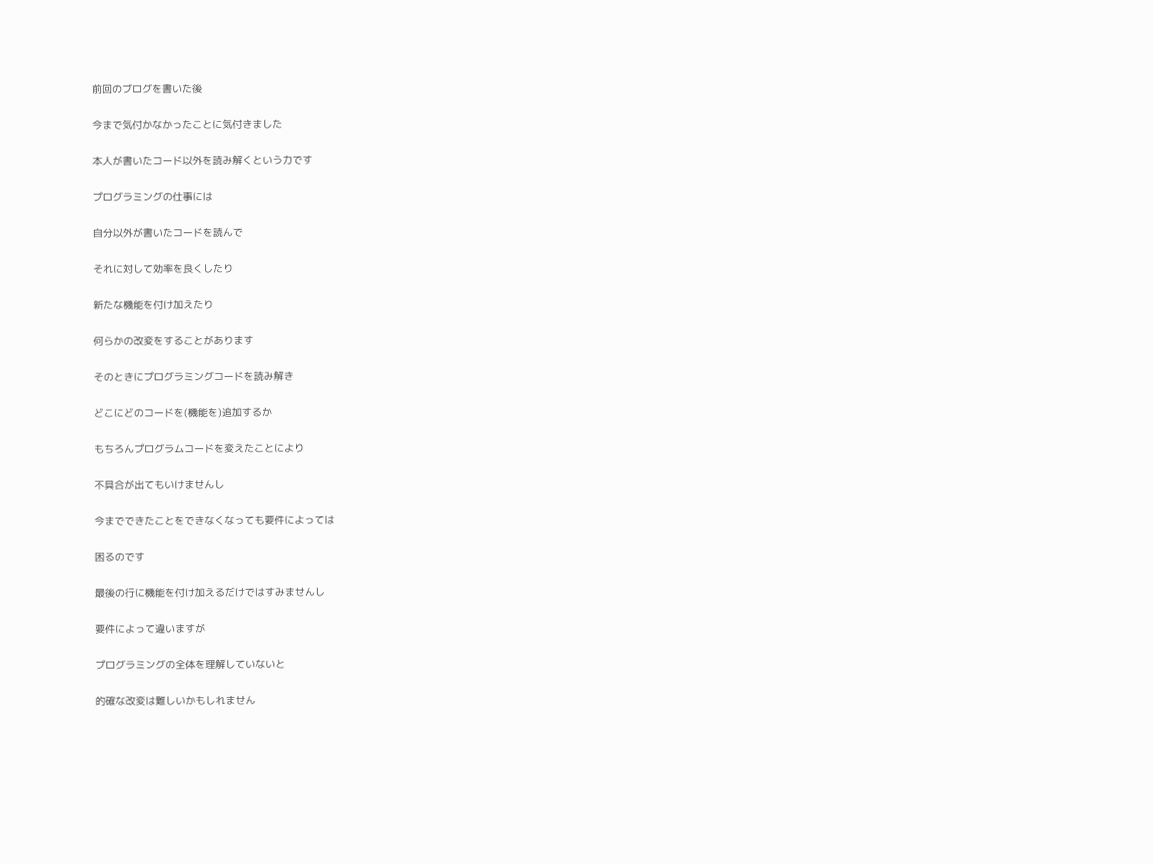前回のブログを書いた後

今まで気付かなかったことに気付きました

本人が書いたコード以外を読み解くという力です

プログラミングの仕事には

自分以外が書いたコードを読んで

それに対して効率を良くしたり

新たな機能を付け加えたり

何らかの改変をすることがあります

そのときにプログラミングコードを読み解き

どこにどのコードを(機能を)追加するか

もちろんプログラムコードを変えたことにより

不具合が出てもいけませんし

今までできたことをできなくなっても要件によっては

困るのです

最後の行に機能を付け加えるだけではすみませんし

要件によって違いますが

プログラミングの全体を理解していないと

的確な改変は難しいかもしれません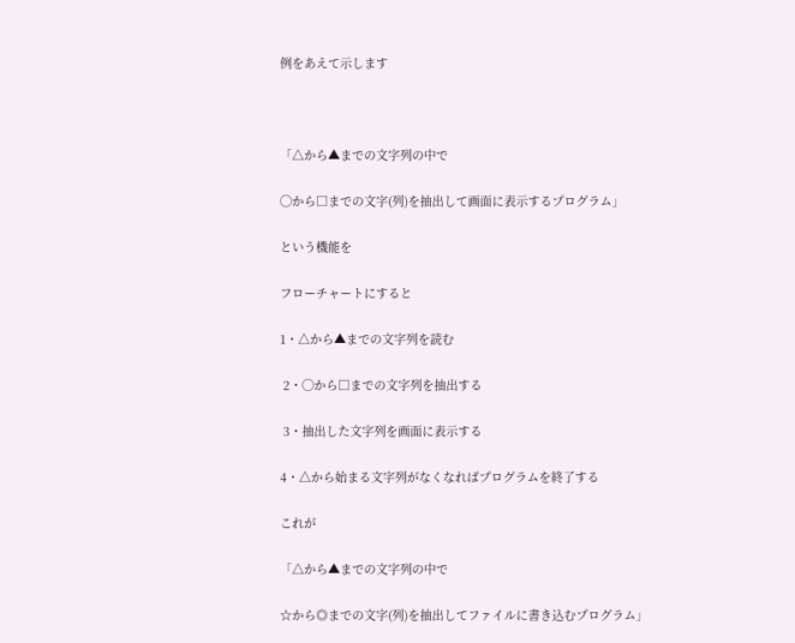例をあえて示します



「△から▲までの文字列の中で

◯から□までの文字(列)を抽出して画面に表示するプログラム」

という機能を

フローチャートにすると

1・△から▲までの文字列を読む

 2・◯から□までの文字列を抽出する

 3・抽出した文字列を画面に表示する

4・△から始まる文字列がなくなればプログラムを終了する

これが

「△から▲までの文字列の中で

☆から◎までの文字(列)を抽出してファイルに書き込むプログラム」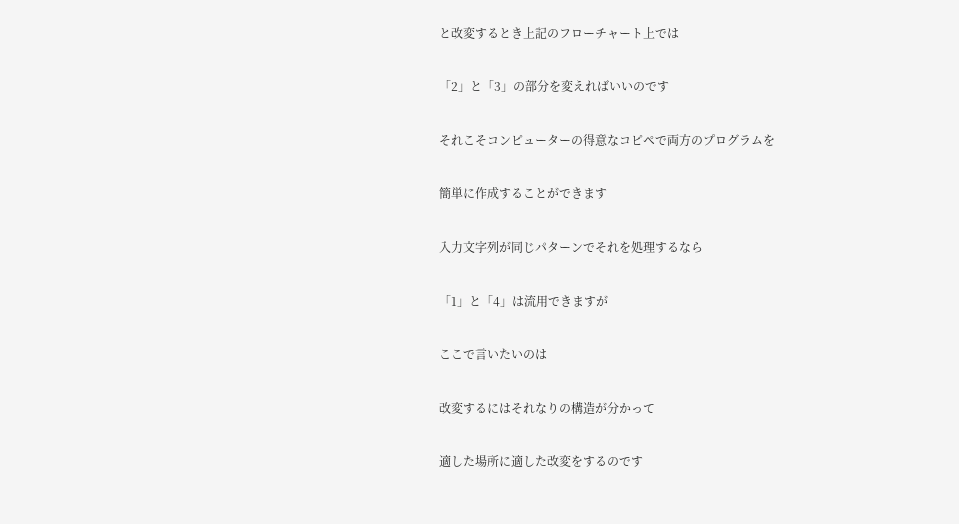と改変するとき上記のフローチャート上では

「2」と「3」の部分を変えればいいのです

それこそコンピューターの得意なコピペで両方のプログラムを

簡単に作成することができます

入力文字列が同じパターンでそれを処理するなら

「1」と「4」は流用できますが

ここで言いたいのは

改変するにはそれなりの構造が分かって

適した場所に適した改変をするのです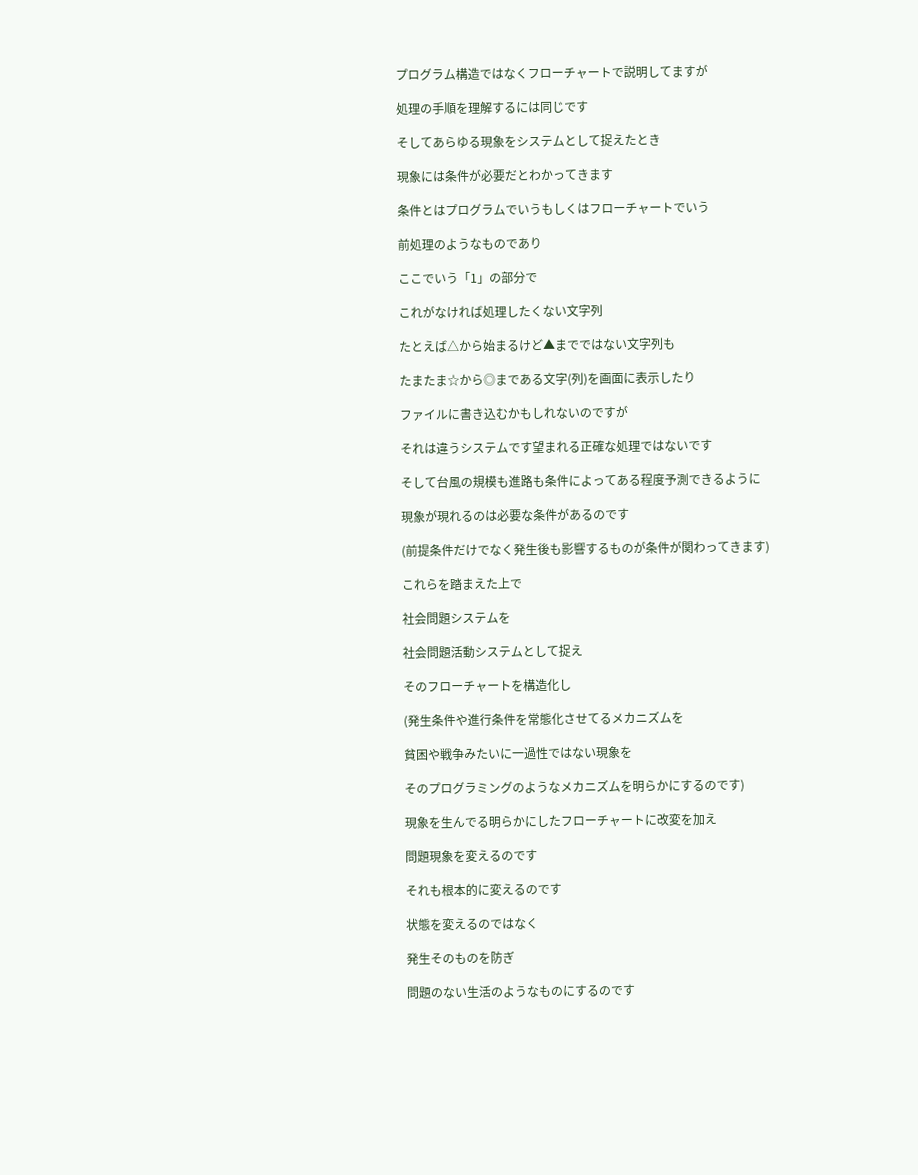プログラム構造ではなくフローチャートで説明してますが

処理の手順を理解するには同じです

そしてあらゆる現象をシステムとして捉えたとき

現象には条件が必要だとわかってきます

条件とはプログラムでいうもしくはフローチャートでいう

前処理のようなものであり

ここでいう「1」の部分で

これがなければ処理したくない文字列

たとえば△から始まるけど▲までではない文字列も

たまたま☆から◎まである文字(列)を画面に表示したり

ファイルに書き込むかもしれないのですが

それは違うシステムです望まれる正確な処理ではないです

そして台風の規模も進路も条件によってある程度予測できるように

現象が現れるのは必要な条件があるのです

(前提条件だけでなく発生後も影響するものが条件が関わってきます)

これらを踏まえた上で

社会問題システムを

社会問題活動システムとして捉え

そのフローチャートを構造化し

(発生条件や進行条件を常態化させてるメカニズムを

貧困や戦争みたいに一過性ではない現象を

そのプログラミングのようなメカニズムを明らかにするのです)

現象を生んでる明らかにしたフローチャートに改変を加え

問題現象を変えるのです

それも根本的に変えるのです

状態を変えるのではなく

発生そのものを防ぎ

問題のない生活のようなものにするのです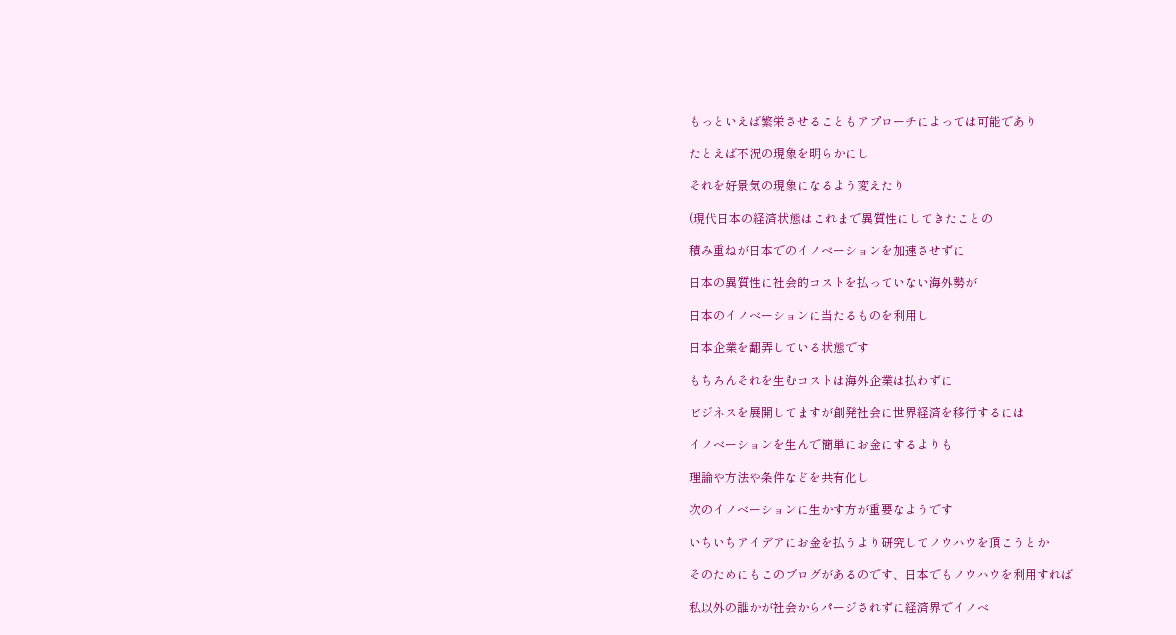もっといえば繁栄させることもアプローチによっては可能であり

たとえば不況の現象を明らかにし

それを好景気の現象になるよう変えたり

(現代日本の経済状態はこれまで異質性にしてきたことの

積み重ねが日本でのイノベーションを加速させずに

日本の異質性に社会的コストを払っていない海外勢が

日本のイノベーションに当たるものを利用し

日本企業を翻弄している状態です

もちろんそれを生むコストは海外企業は払わずに

ビジネスを展開してますが創発社会に世界経済を移行するには

イノベーションを生んで簡単にお金にするよりも

理論や方法や条件などを共有化し

次のイノベーションに生かす方が重要なようです

いちいちアイデアにお金を払うより研究してノウハウを頂こうとか

そのためにもこのブログがあるのです、日本でもノウハウを利用すれば

私以外の誰かが社会からパージされずに経済界でイノベ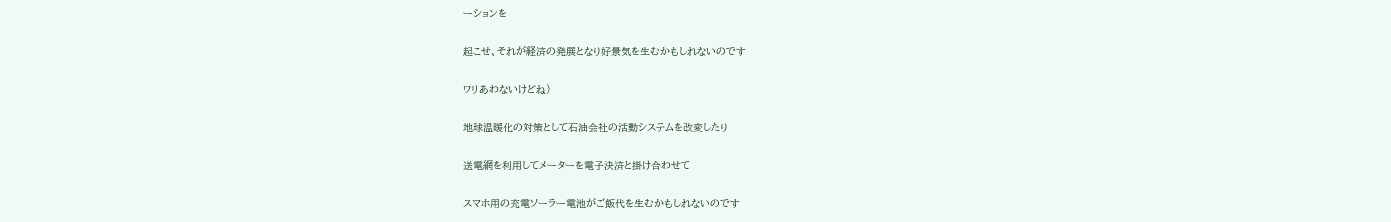ーションを

起こせ、それが経済の発展となり好景気を生むかもしれないのです

ワリあわないけどね)

地球温暖化の対策として石油会社の活動システムを改変したり

送電網を利用してメーターを電子決済と掛け合わせて

スマホ用の充電ソーラー電池がご飯代を生むかもしれないのです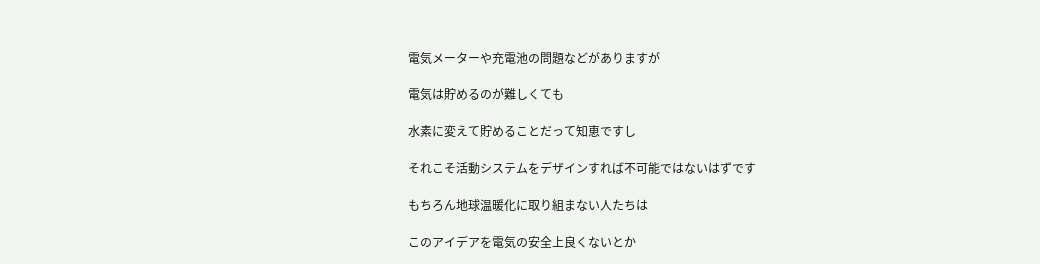電気メーターや充電池の問題などがありますが

電気は貯めるのが難しくても

水素に変えて貯めることだって知恵ですし

それこそ活動システムをデザインすれば不可能ではないはずです

もちろん地球温暖化に取り組まない人たちは

このアイデアを電気の安全上良くないとか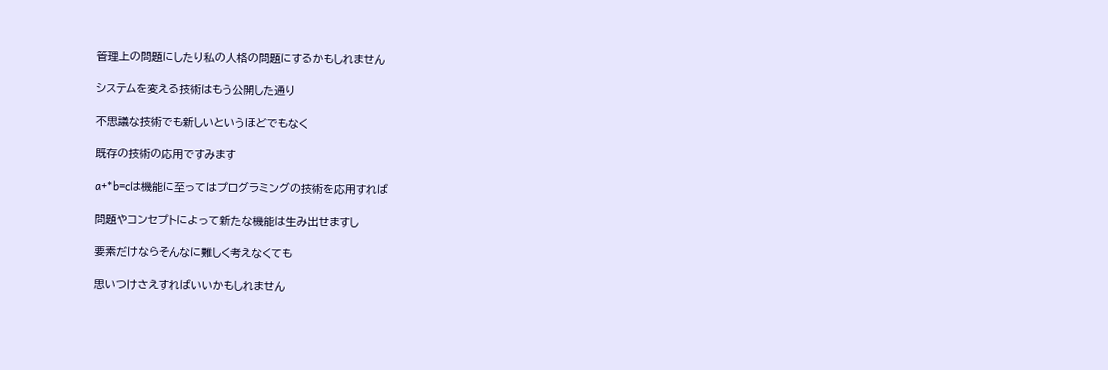管理上の問題にしたり私の人格の問題にするかもしれません

システムを変える技術はもう公開した通り

不思議な技術でも新しいというほどでもなく

既存の技術の応用ですみます

a+*b=cは機能に至ってはプログラミングの技術を応用すれば

問題やコンセプトによって新たな機能は生み出せますし

要素だけならそんなに難しく考えなくても

思いつけさえすればいいかもしれません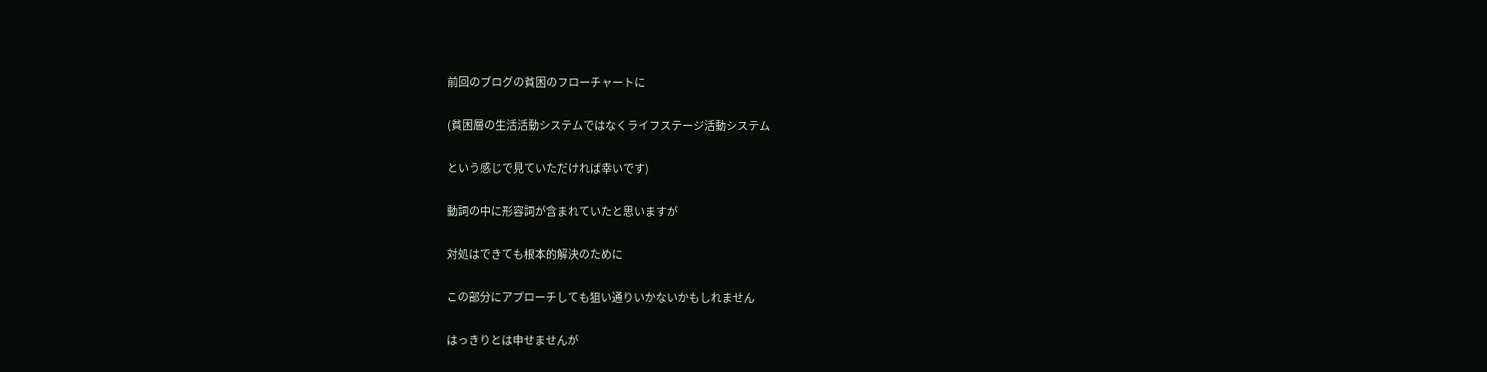前回のブログの貧困のフローチャートに

(貧困層の生活活動システムではなくライフステージ活動システム

という感じで見ていただければ幸いです)

動詞の中に形容詞が含まれていたと思いますが

対処はできても根本的解決のために

この部分にアプローチしても狙い通りいかないかもしれません

はっきりとは申せませんが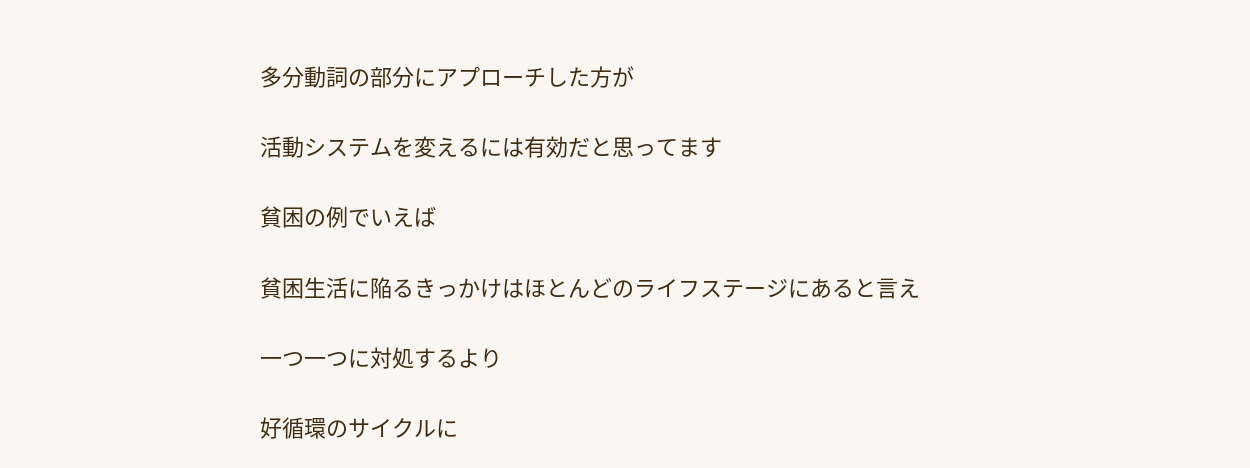多分動詞の部分にアプローチした方が

活動システムを変えるには有効だと思ってます

貧困の例でいえば

貧困生活に陥るきっかけはほとんどのライフステージにあると言え

一つ一つに対処するより

好循環のサイクルに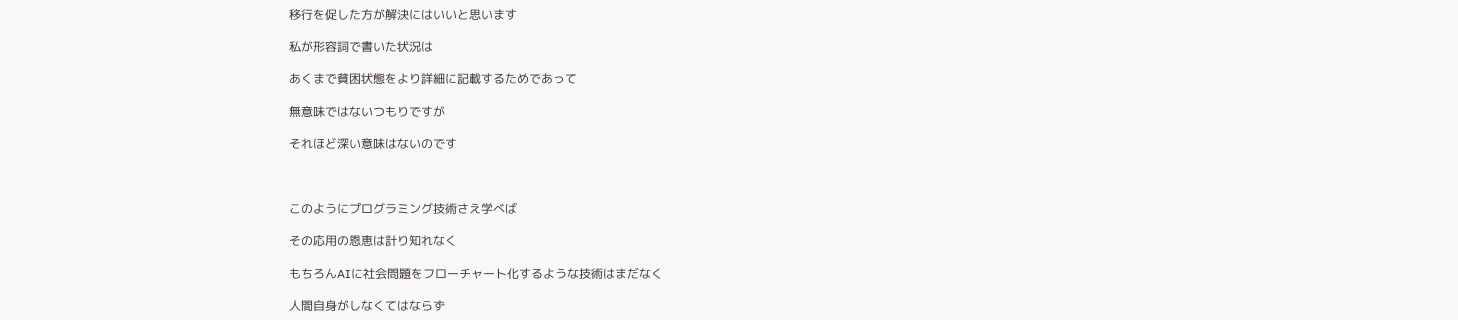移行を促した方が解決にはいいと思います

私が形容詞で書いた状況は

あくまで貧困状態をより詳細に記載するためであって

無意味ではないつもりですが

それほど深い意味はないのです



このようにプログラミング技術さえ学べば

その応用の恩恵は計り知れなく

もちろんAIに社会問題をフローチャート化するような技術はまだなく

人間自身がしなくてはならず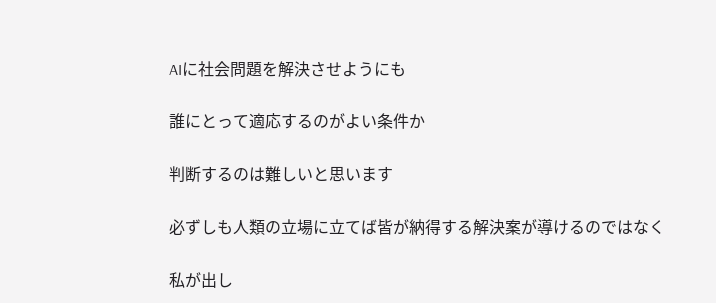AIに社会問題を解決させようにも

誰にとって適応するのがよい条件か

判断するのは難しいと思います

必ずしも人類の立場に立てば皆が納得する解決案が導けるのではなく

私が出し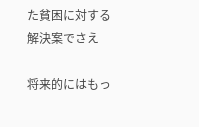た貧困に対する解決案でさえ

将来的にはもっ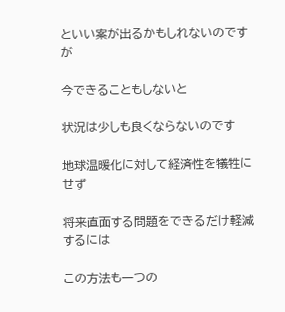といい案が出るかもしれないのですが

今できることもしないと

状況は少しも良くならないのです

地球温暖化に対して経済性を犠牲にせず

将来直面する問題をできるだけ軽減するには

この方法も一つの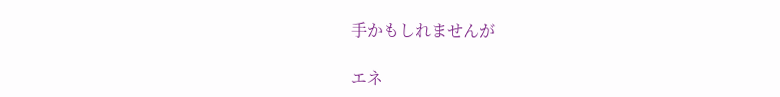手かもしれませんが

エネ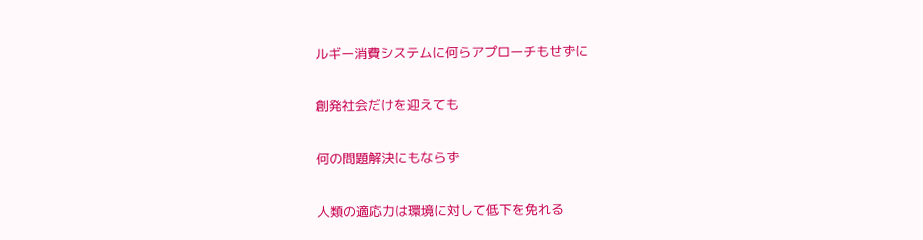ルギー消費システムに何らアプローチもせずに

創発社会だけを迎えても

何の問題解決にもならず

人類の適応力は環境に対して低下を免れる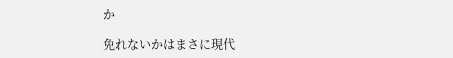か

免れないかはまさに現代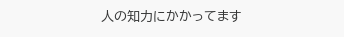人の知力にかかってます